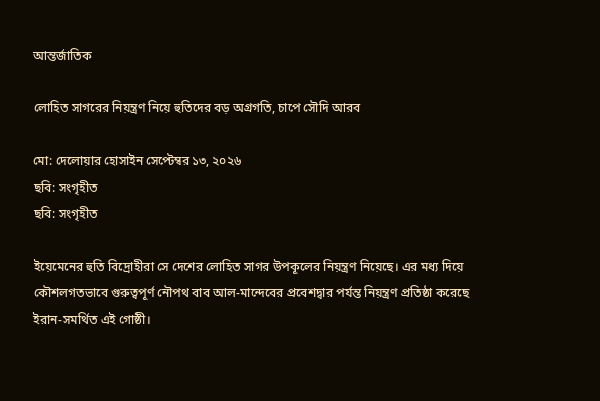আন্তর্জাতিক

লোহিত সাগরের নিয়ন্ত্রণ নিয়ে হুতিদের বড় অগ্রগতি, চাপে সৌদি আরব

মো: দেলোয়ার হোসাইন সেপ্টেম্বর ১৩, ২০২৬
ছবি: সংগৃহীত
ছবি: সংগৃহীত

ইয়েমেনের হুতি বিদ্রোহীরা সে দেশের লোহিত সাগর উপকূলের নিয়ন্ত্রণ নিয়েছে। এর মধ্য দিয়ে কৌশলগতভাবে গুরুত্বপূর্ণ নৌপথ বাব আল-মান্দেবের প্রবেশদ্বার পর্যন্ত নিয়ন্ত্রণ প্রতিষ্ঠা করেছে ইরান-সমর্থিত এই গোষ্ঠী।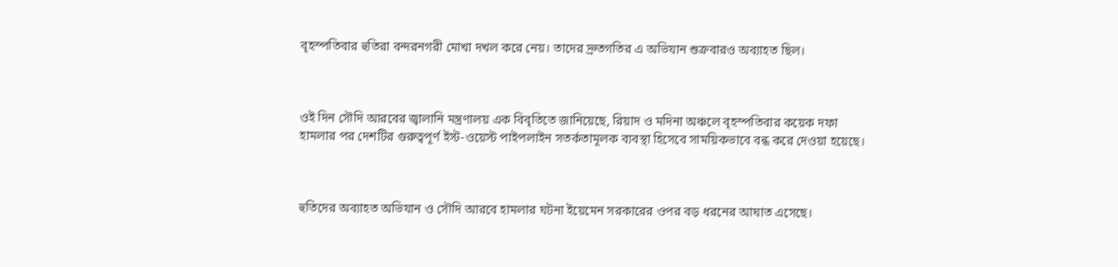বৃহস্পতিবার হুতিরা বন্দরনগরী মোখা দখল করে নেয়। তাদের দ্রুতগতির এ অভিযান শুক্রবারও অব্যাহত ছিল।



ওই দিন সৌদি আরবের জ্বালানি মন্ত্রণালয় এক বিবৃতিতে জানিয়েছে, রিয়াদ ও মদিনা অঞ্চলে বৃহস্পতিবার কয়েক দফা হামলার পর দেশটির গুরুত্বপূর্ণ ইস্ট-ওয়েস্ট পাইপলাইন সতর্কতামূলক ব্যবস্থা হিসেবে সাময়িকভাবে বন্ধ করে দেওয়া হয়েছে।



হুতিদের অব্যাহত অভিযান ও সৌদি আরবে হামলার ঘটনা ইয়েমেন সরকারের ওপর বড় ধরনের আঘাত এসেছে।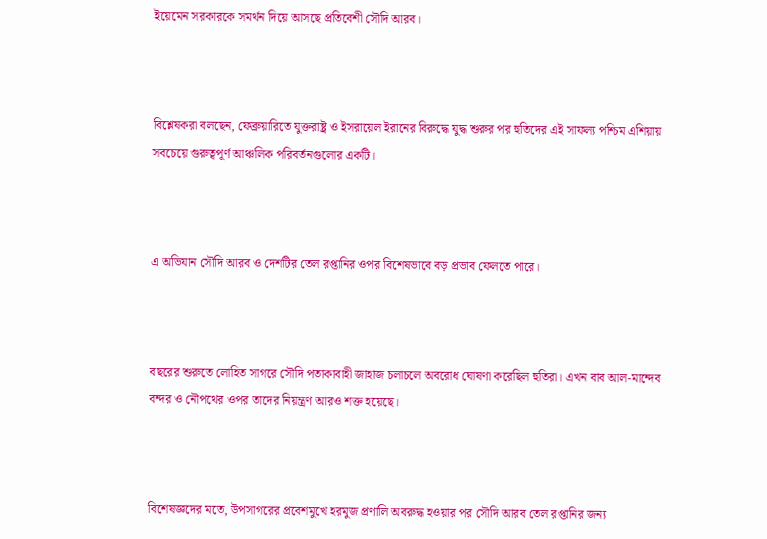ইয়েমেন সরকারকে সমর্থন দিয়ে আসছে প্রতিবেশী সৌদি আরব।



বিশ্লেষকরা বলছেন, ফেব্রুয়ারিতে যুক্তরাষ্ট্র ও ইসরায়েল ইরানের বিরুদ্ধে যুদ্ধ শুরুর পর হুতিদের এই সাফল্য পশ্চিম এশিয়ায় সবচেয়ে গুরুত্বপূর্ণ আঞ্চলিক পরিবর্তনগুলোর একটি।



এ অভিযান সৌদি আরব ও দেশটির তেল রপ্তানির ওপর বিশেষভাবে বড় প্রভাব ফেলতে পারে।



বছরের শুরুতে লোহিত সাগরে সৌদি পতাকাবাহী জাহাজ চলাচলে অবরোধ ঘোষণা করেছিল হুতিরা। এখন বাব আল-মান্দেব বন্দর ও নৌপথের ওপর তাদের নিয়ন্ত্রণ আরও শক্ত হয়েছে।



বিশেষজ্ঞদের মতে, উপসাগরের প্রবেশমুখে হরমুজ প্রণালি অবরুদ্ধ হওয়ার পর সৌদি আরব তেল রপ্তানির জন্য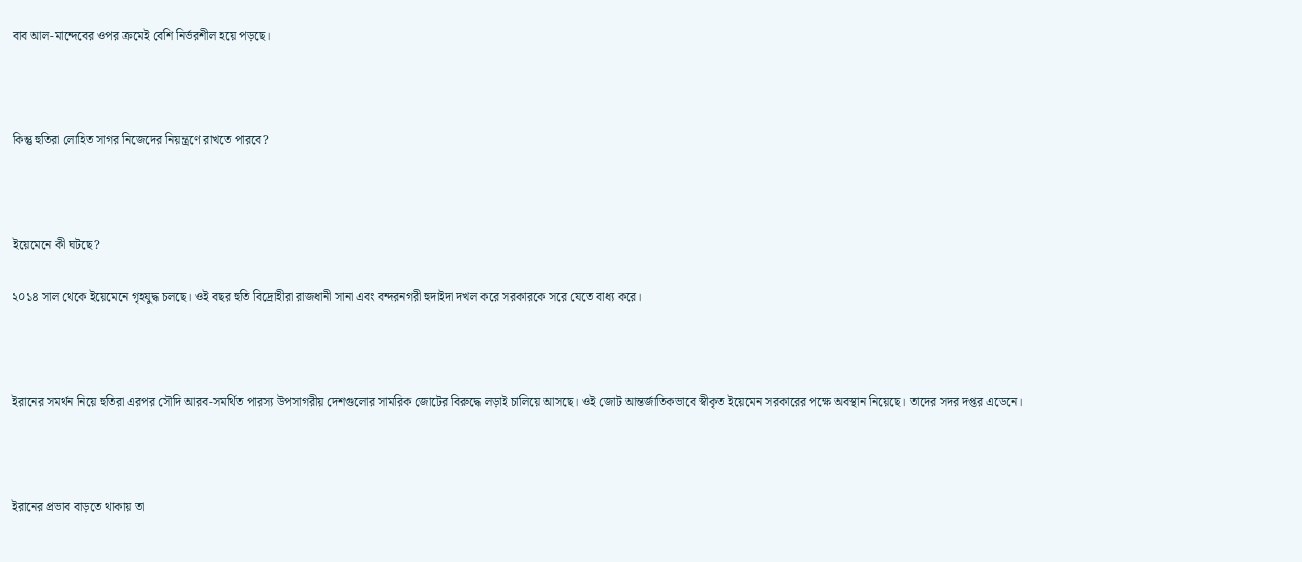বাব আল-মান্দেবের ওপর ক্রমেই বেশি নির্ভরশীল হয়ে পড়ছে।



কিন্তু হুতিরা লোহিত সাগর নিজেদের নিয়ন্ত্রণে রাখতে পারবে?



ইয়েমেনে কী ঘটছে?

২০১৪ সাল থেকে ইয়েমেনে গৃহযুদ্ধ চলছে। ওই বছর হুতি বিদ্রোহীরা রাজধানী সানা এবং বন্দরনগরী হুদাইদা দখল করে সরকারকে সরে যেতে বাধ্য করে।



ইরানের সমর্থন নিয়ে হুতিরা এরপর সৌদি আরব-সমর্থিত পারস্য উপসাগরীয় দেশগুলোর সামরিক জোটের বিরুদ্ধে লড়াই চালিয়ে আসছে। ওই জোট আন্তর্জাতিকভাবে স্বীকৃত ইয়েমেন সরকারের পক্ষে অবস্থান নিয়েছে। তাদের সদর দপ্তর এডেনে।



ইরানের প্রভাব বাড়তে থাকায় তা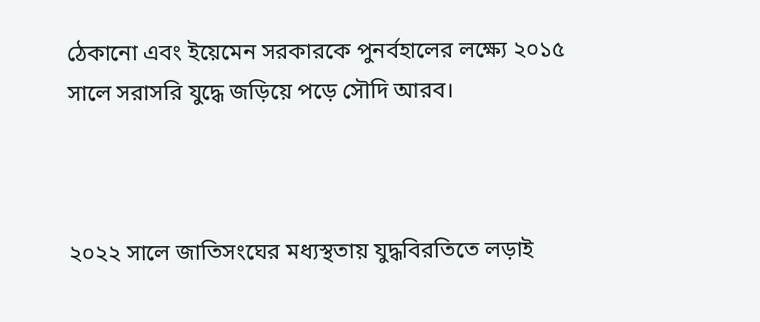ঠেকানো এবং ইয়েমেন সরকারকে পুনর্বহালের লক্ষ্যে ২০১৫ সালে সরাসরি যুদ্ধে জড়িয়ে পড়ে সৌদি আরব।



২০২২ সালে জাতিসংঘের মধ্যস্থতায় যুদ্ধবিরতিতে লড়াই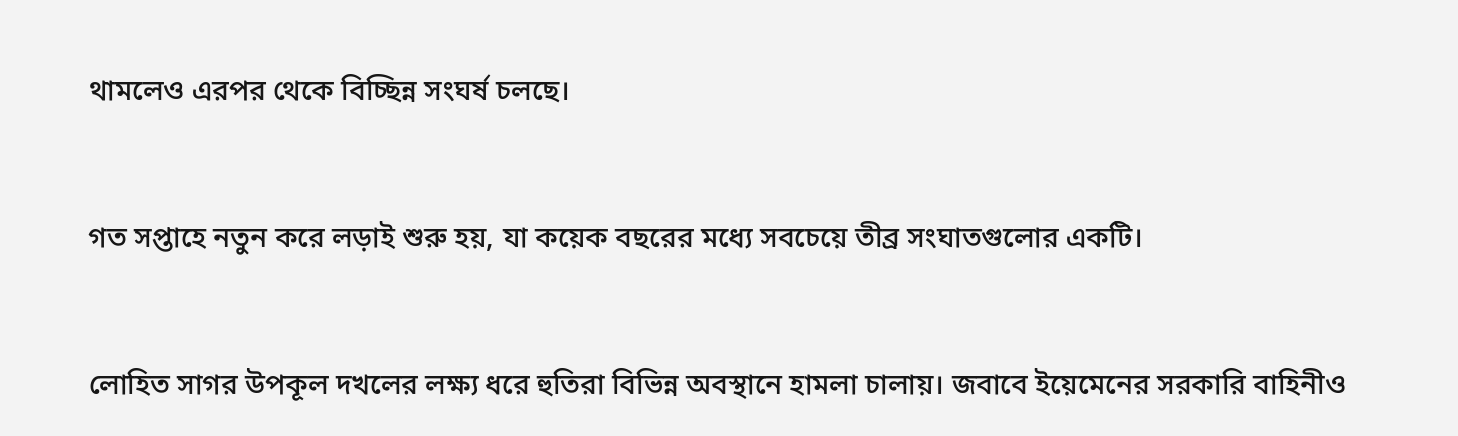থামলেও এরপর থেকে বিচ্ছিন্ন সংঘর্ষ চলছে।



গত সপ্তাহে নতুন করে লড়াই শুরু হয়, যা কয়েক বছরের মধ্যে সবচেয়ে তীব্র সংঘাতগুলোর একটি।



লোহিত সাগর উপকূল দখলের লক্ষ্য ধরে হুতিরা বিভিন্ন অবস্থানে হামলা চালায়। জবাবে ইয়েমেনের সরকারি বাহিনীও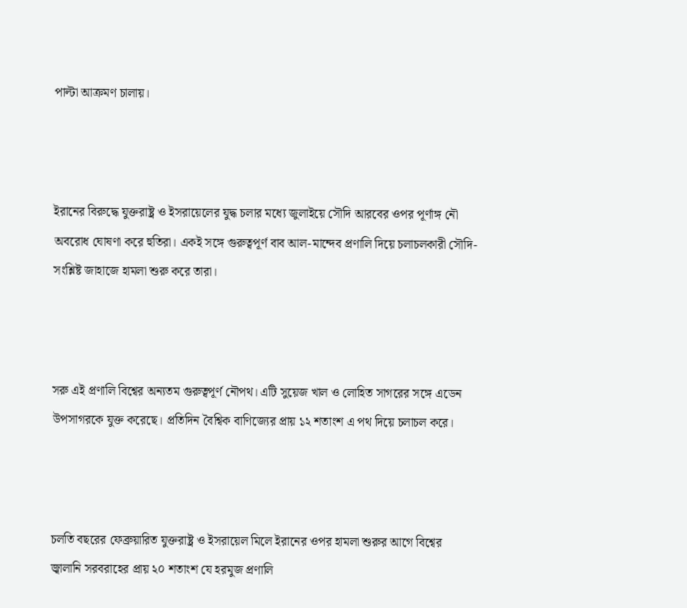পাল্টা আক্রমণ চালায়।



ইরানের বিরুদ্ধে যুক্তরাষ্ট্র ও ইসরায়েলের যুদ্ধ চলার মধ্যে জুলাইয়ে সৌদি আরবের ওপর পূর্ণাঙ্গ নৌ অবরোধ ঘোষণা করে হুতিরা। একই সঙ্গে গুরুত্বপূর্ণ বাব আল-মান্দেব প্রণালি দিয়ে চলাচলকারী সৌদি-সংশ্লিষ্ট জাহাজে হামলা শুরু করে তারা।



সরু এই প্রণালি বিশ্বের অন্যতম গুরুত্বপূর্ণ নৌপথ। এটি সুয়েজ খাল ও লোহিত সাগরের সঙ্গে এডেন উপসাগরকে যুক্ত করেছে। প্রতিদিন বৈশ্বিক বাণিজ্যের প্রায় ১২ শতাংশ এ পথ দিয়ে চলাচল করে।



চলতি বছরের ফেব্রুয়ারিত যুক্তরাষ্ট্র ও ইসরায়েল মিলে ইরানের ওপর হামলা শুরুর আগে বিশ্বের জ্বালানি সরবরাহের প্রায় ২০ শতাংশ যে হরমুজ প্রণালি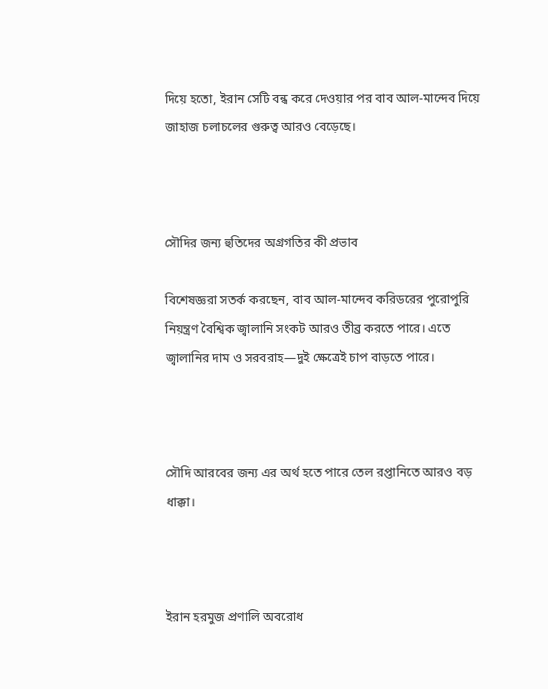দিয়ে হতো, ইরান সেটি বন্ধ করে দেওয়ার পর বাব আল-মান্দেব দিয়ে জাহাজ চলাচলের গুরুত্ব আরও বেড়েছে।



সৌদির জন্য হুতিদের অগ্রগতির কী প্রভাব

বিশেষজ্ঞরা সতর্ক করছেন, বাব আল-মান্দেব করিডরের পুরোপুরি নিয়ন্ত্রণ বৈশ্বিক জ্বালানি সংকট আরও তীব্র করতে পারে। এতে জ্বালানির দাম ও সরবরাহ—দুই ক্ষেত্রেই চাপ বাড়তে পারে।



সৌদি আরবের জন্য এর অর্থ হতে পারে তেল রপ্তানিতে আরও বড় ধাক্কা।



ইরান হরমুজ প্রণালি অবরোধ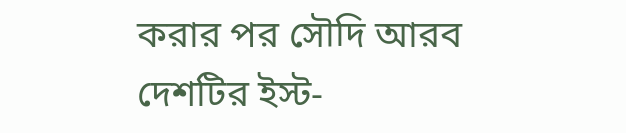করার পর সৌদি আরব দেশটির ইস্ট-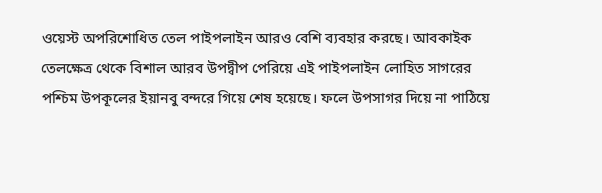ওয়েস্ট অপরিশোধিত তেল পাইপলাইন আরও বেশি ব্যবহার করছে। আবকাইক তেলক্ষেত্র থেকে বিশাল আরব উপদ্বীপ পেরিয়ে এই পাইপলাইন লোহিত সাগরের পশ্চিম উপকূলের ইয়ানবু বন্দরে গিয়ে শেষ হয়েছে। ফলে উপসাগর দিয়ে না পাঠিয়ে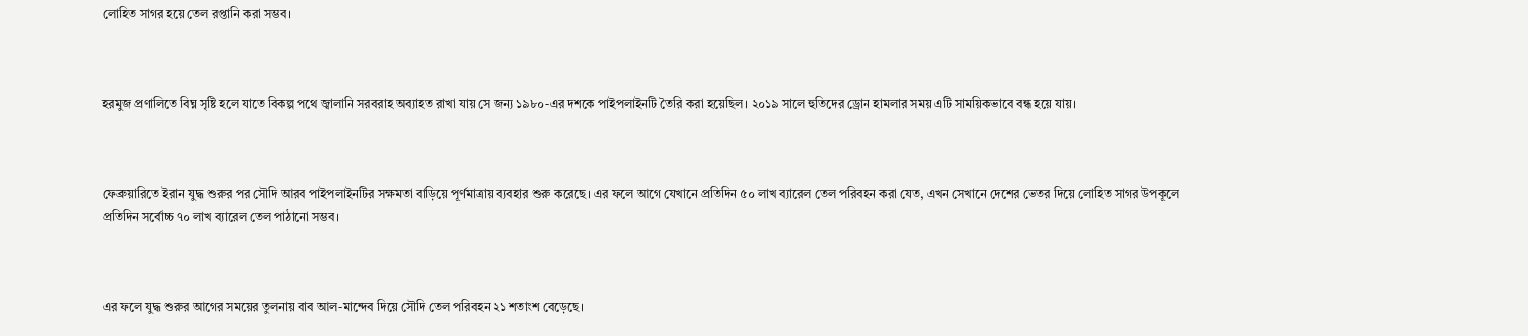লোহিত সাগর হয়ে তেল রপ্তানি করা সম্ভব।



হরমুজ প্রণালিতে বিঘ্ন সৃষ্টি হলে যাতে বিকল্প পথে জ্বালানি সরবরাহ অব্যাহত রাখা যায় সে জন্য ১৯৮০-এর দশকে পাইপলাইনটি তৈরি করা হয়েছিল। ২০১৯ সালে হুতিদের ড্রোন হামলার সময় এটি সাময়িকভাবে বন্ধ হয়ে যায়।



ফেব্রুয়ারিতে ইরান যুদ্ধ শুরুর পর সৌদি আরব পাইপলাইনটির সক্ষমতা বাড়িয়ে পূর্ণমাত্রায় ব্যবহার শুরু করেছে। এর ফলে আগে যেখানে প্রতিদিন ৫০ লাখ ব্যারেল তেল পরিবহন করা যেত, এখন সেখানে দেশের ভেতর দিয়ে লোহিত সাগর উপকূলে প্রতিদিন সর্বোচ্চ ৭০ লাখ ব্যারেল তেল পাঠানো সম্ভব।



এর ফলে যুদ্ধ শুরুর আগের সময়ের তুলনায় বাব আল-মান্দেব দিয়ে সৌদি তেল পরিবহন ২১ শতাংশ বেড়েছে।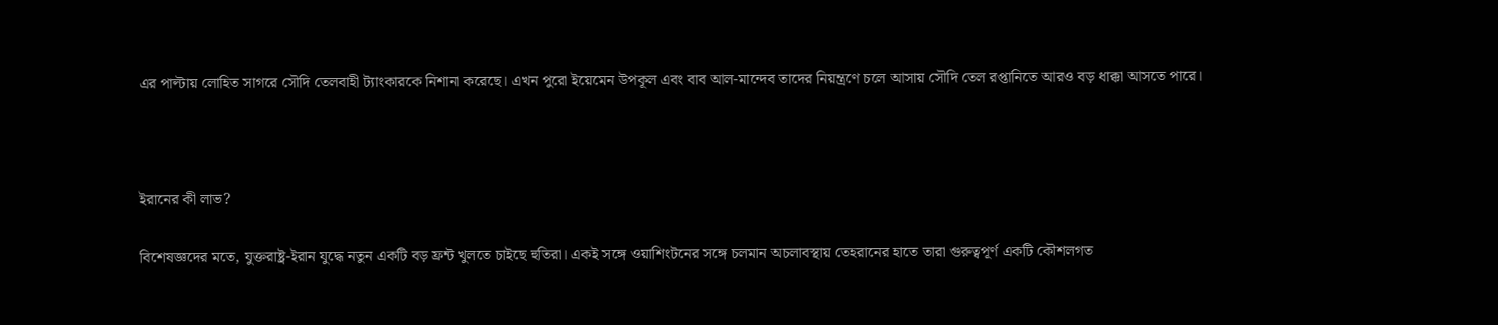এর পাল্টায় লোহিত সাগরে সৌদি তেলবাহী ট্যাংকারকে নিশানা করেছে। এখন পুরো ইয়েমেন উপকূল এবং বাব আল-মান্দেব তাদের নিয়ন্ত্রণে চলে আসায় সৌদি তেল রপ্তানিতে আরও বড় ধাক্কা আসতে পারে।



ইরানের কী লাভ?

বিশেষজ্ঞদের মতে, যুক্তরাষ্ট্র-ইরান যুদ্ধে নতুন একটি বড় ফ্রন্ট খুলতে চাইছে হুতিরা। একই সঙ্গে ওয়াশিংটনের সঙ্গে চলমান অচলাবস্থায় তেহরানের হাতে তারা গুরুত্বপূর্ণ একটি কৌশলগত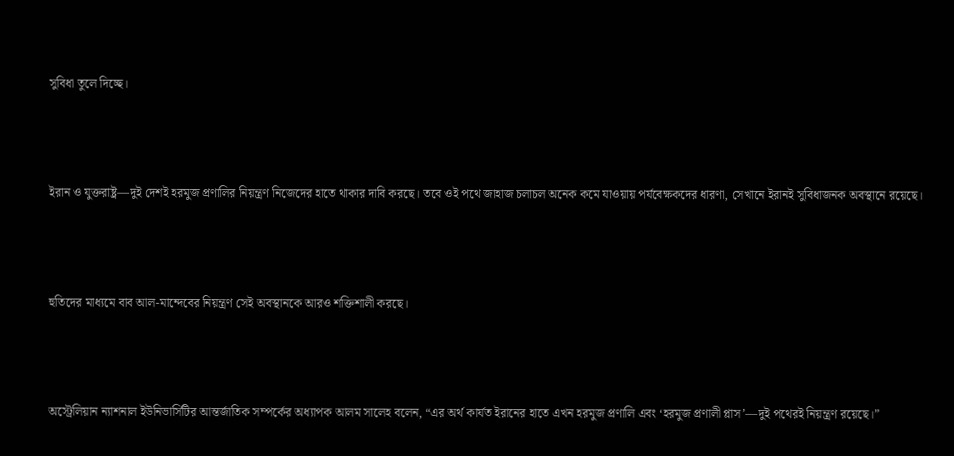সুবিধা তুলে দিচ্ছে।



ইরান ও যুক্তরাষ্ট্র—দুই দেশই হরমুজ প্রণালির নিয়ন্ত্রণ নিজেদের হাতে থাকার দাবি করছে। তবে ওই পথে জাহাজ চলাচল অনেক কমে যাওয়ায় পর্যবেক্ষকদের ধারণা, সেখানে ইরানই সুবিধাজনক অবস্থানে রয়েছে।



হুতিদের মাধ্যমে বাব আল-মান্দেবের নিয়ন্ত্রণ সেই অবস্থানকে আরও শক্তিশালী করছে।



অস্ট্রেলিয়ান ন্যাশনাল ইউনিভার্সিটির আন্তর্জাতিক সম্পর্কের অধ্যাপক আলম সালেহ বলেন, “এর অর্থ কার্যত ইরানের হাতে এখন হরমুজ প্রণালি এবং ‘হরমুজ প্রণালী প্লাস’—দুই পথেরই নিয়ন্ত্রণ রয়েছে।”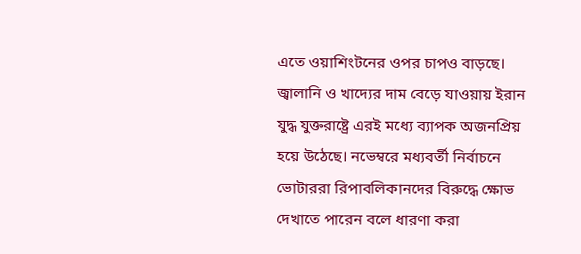এতে ওয়াশিংটনের ওপর চাপও বাড়ছে। জ্বালানি ও খাদ্যের দাম বেড়ে যাওয়ায় ইরান যুদ্ধ যুক্তরাষ্ট্রে এরই মধ্যে ব্যাপক অজনপ্রিয় হয়ে উঠেছে। নভেম্বরে মধ্যবর্তী নির্বাচনে ভোটাররা রিপাবলিকানদের বিরুদ্ধে ক্ষোভ দেখাতে পারেন বলে ধারণা করা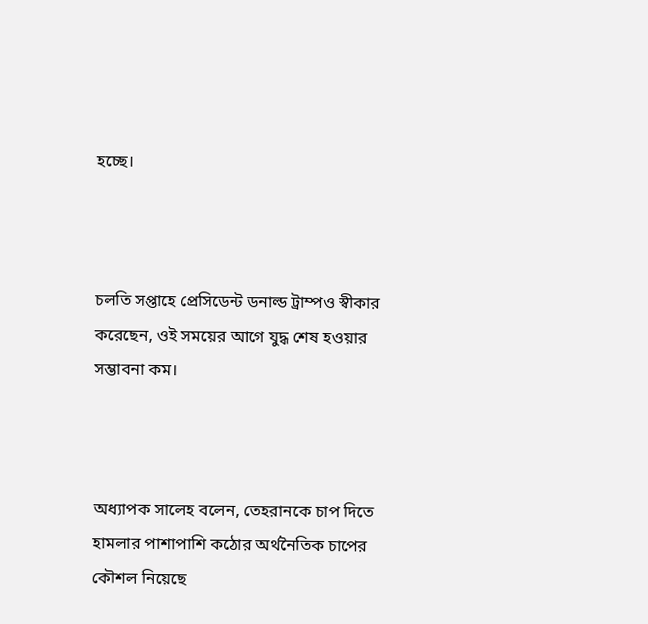হচ্ছে।



চলতি সপ্তাহে প্রেসিডেন্ট ডনাল্ড ট্রাম্পও স্বীকার করেছেন, ওই সময়ের আগে যুদ্ধ শেষ হওয়ার সম্ভাবনা কম।



অধ্যাপক সালেহ বলেন, তেহরানকে চাপ দিতে হামলার পাশাপাশি কঠোর অর্থনৈতিক চাপের কৌশল নিয়েছে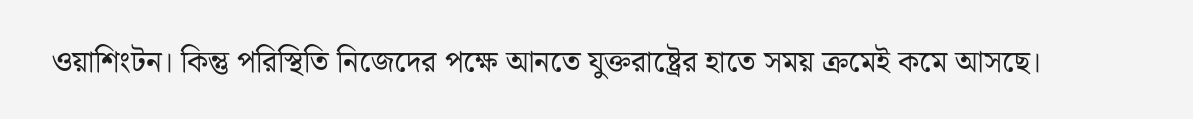ওয়াশিংটন। কিন্তু পরিস্থিতি নিজেদের পক্ষে আনতে যুক্তরাষ্ট্রের হাতে সময় ক্রমেই কমে আসছে।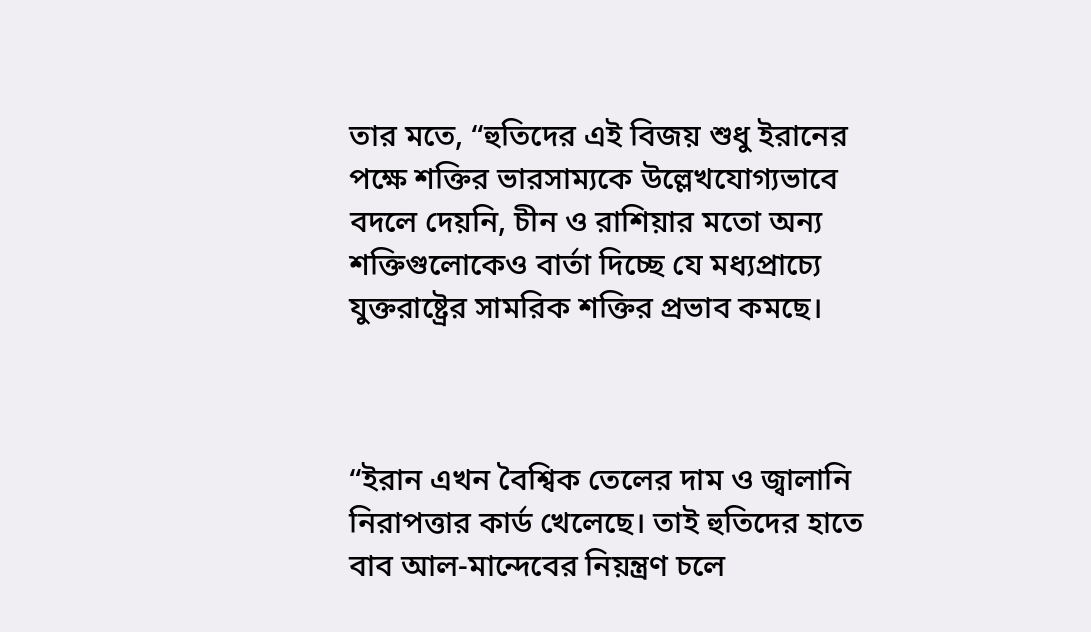তার মতে, “হুতিদের এই বিজয় শুধু ইরানের পক্ষে শক্তির ভারসাম্যকে উল্লেখযোগ্যভাবে বদলে দেয়নি, চীন ও রাশিয়ার মতো অন্য শক্তিগুলোকেও বার্তা দিচ্ছে যে মধ্যপ্রাচ্যে যুক্তরাষ্ট্রের সামরিক শক্তির প্রভাব কমছে।



“ইরান এখন বৈশ্বিক তেলের দাম ও জ্বালানি নিরাপত্তার কার্ড খেলেছে। তাই হুতিদের হাতে বাব আল-মান্দেবের নিয়ন্ত্রণ চলে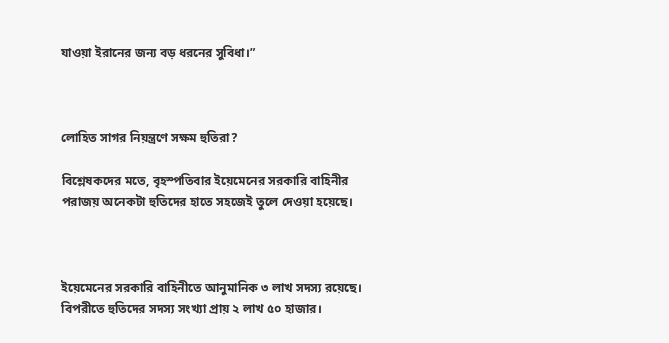যাওয়া ইরানের জন্য বড় ধরনের সুবিধা।”



লোহিত সাগর নিয়ন্ত্রণে সক্ষম হুতিরা?

বিশ্লেষকদের মতে, বৃহস্পতিবার ইয়েমেনের সরকারি বাহিনীর পরাজয় অনেকটা হুতিদের হাতে সহজেই তুলে দেওয়া হয়েছে।



ইয়েমেনের সরকারি বাহিনীতে আনুমানিক ৩ লাখ সদস্য রয়েছে। বিপরীতে হুতিদের সদস্য সংখ্যা প্রায় ২ লাখ ৫০ হাজার।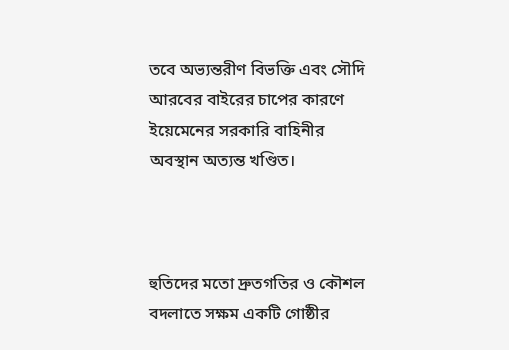তবে অভ্যন্তরীণ বিভক্তি এবং সৌদি আরবের বাইরের চাপের কারণে ইয়েমেনের সরকারি বাহিনীর অবস্থান অত্যন্ত খণ্ডিত।



হুতিদের মতো দ্রুতগতির ও কৌশল বদলাতে সক্ষম একটি গোষ্ঠীর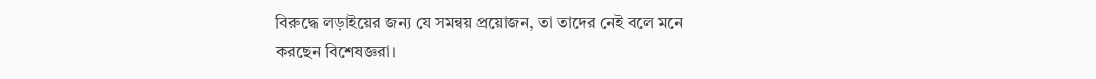বিরুদ্ধে লড়াইয়ের জন্য যে সমন্বয় প্রয়োজন, তা তাদের নেই বলে মনে করছেন বিশেষজ্ঞরা।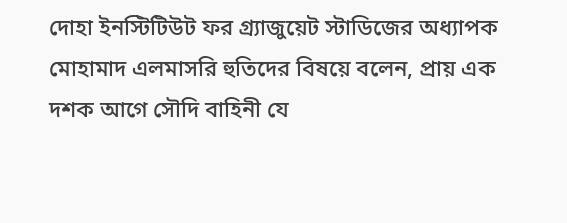দোহা ইনস্টিটিউট ফর গ্র্যাজুয়েট স্টাডিজের অধ্যাপক মোহামাদ এলমাসরি হুতিদের বিষয়ে বলেন, প্রায় এক দশক আগে সৌদি বাহিনী যে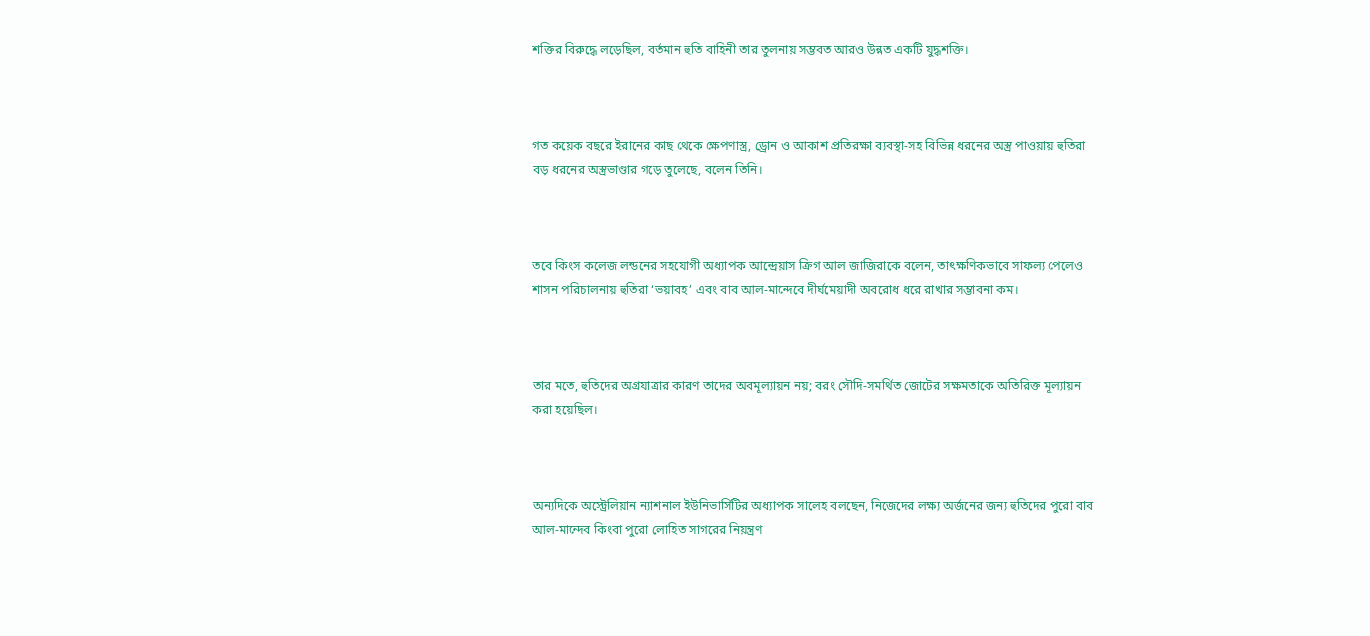শক্তির বিরুদ্ধে লড়েছিল, বর্তমান হুতি বাহিনী তার তুলনায় সম্ভবত আরও উন্নত একটি যুদ্ধশক্তি।



গত কয়েক বছরে ইরানের কাছ থেকে ক্ষেপণাস্ত্র, ড্রোন ও আকাশ প্রতিরক্ষা ব্যবস্থা-সহ বিভিন্ন ধরনের অস্ত্র পাওয়ায় হুতিরা বড় ধরনের অস্ত্রভাণ্ডার গড়ে তুলেছে, বলেন তিনি।



তবে কিংস কলেজ লন্ডনের সহযোগী অধ্যাপক আন্দ্রেয়াস ক্রিগ আল জাজিরাকে বলেন, তাৎক্ষণিকভাবে সাফল্য পেলেও শাসন পরিচালনায় হুতিরা ‘ভয়াবহ’ এবং বাব আল-মান্দেবে দীর্ঘমেয়াদী অবরোধ ধরে রাখার সম্ভাবনা কম।



তার মতে, হুতিদের অগ্রযাত্রার কারণ তাদের অবমূল্যায়ন নয়; বরং সৌদি-সমর্থিত জোটের সক্ষমতাকে অতিরিক্ত মূল্যায়ন করা হয়েছিল।



অন্যদিকে অস্ট্রেলিয়ান ন্যাশনাল ইউনিভার্সিটির অধ্যাপক সালেহ বলছেন, নিজেদের লক্ষ্য অর্জনের জন্য হুতিদের পুরো বাব আল-মান্দেব কিংবা পুরো লোহিত সাগরের নিয়ন্ত্রণ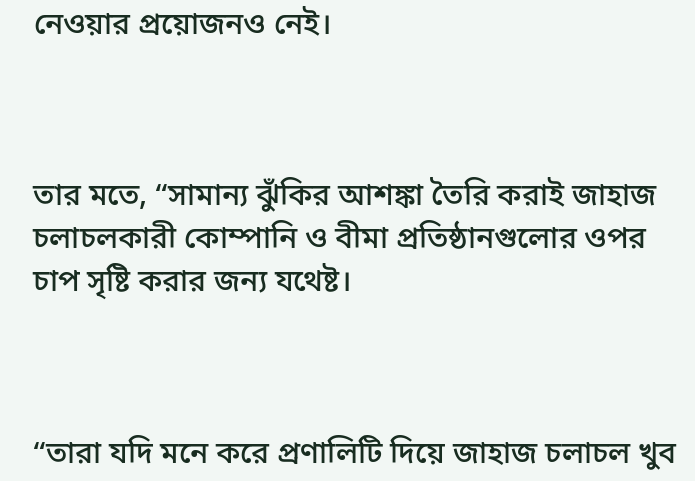নেওয়ার প্রয়োজনও নেই।



তার মতে, “সামান্য ঝুঁকির আশঙ্কা তৈরি করাই জাহাজ চলাচলকারী কোম্পানি ও বীমা প্রতিষ্ঠানগুলোর ওপর চাপ সৃষ্টি করার জন্য যথেষ্ট।



“তারা যদি মনে করে প্রণালিটি দিয়ে জাহাজ চলাচল খুব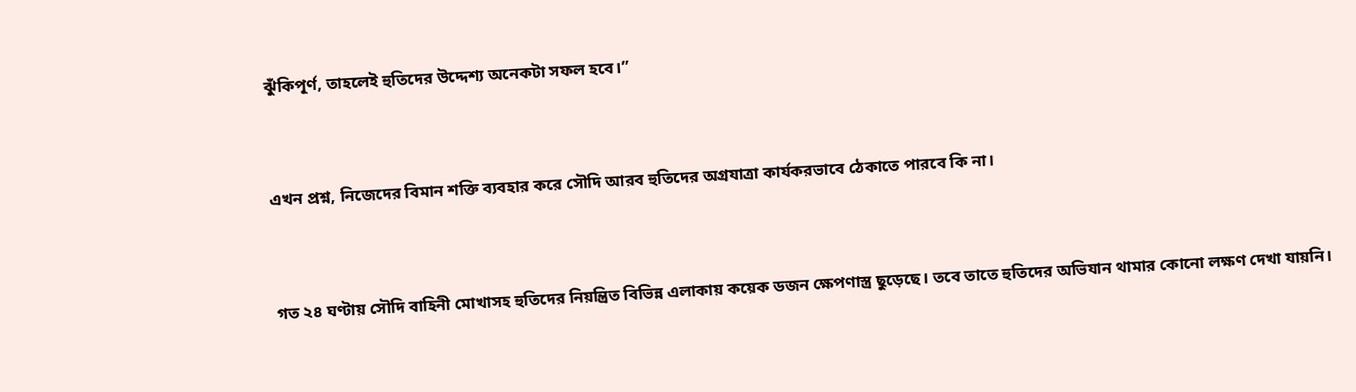ঝুঁকিপূর্ণ, তাহলেই হুতিদের উদ্দেশ্য অনেকটা সফল হবে।”



এখন প্রশ্ন, নিজেদের বিমান শক্তি ব্যবহার করে সৌদি আরব হুতিদের অগ্রযাত্রা কার্যকরভাবে ঠেকাতে পারবে কি না।



গত ২৪ ঘণ্টায় সৌদি বাহিনী মোখাসহ হুতিদের নিয়ন্ত্রিত বিভিন্ন এলাকায় কয়েক ডজন ক্ষেপণাস্ত্র ছুড়েছে। তবে তাতে হুতিদের অভিযান থামার কোনো লক্ষণ দেখা যায়নি।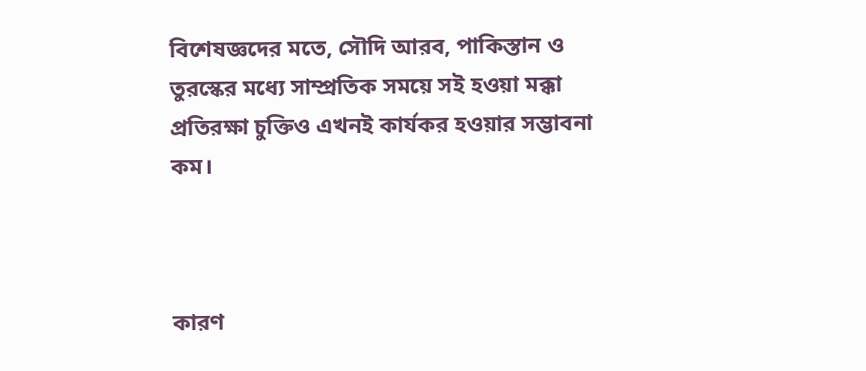বিশেষজ্ঞদের মতে, সৌদি আরব, পাকিস্তান ও তুরস্কের মধ্যে সাম্প্রতিক সময়ে সই হওয়া মক্কা প্রতিরক্ষা চুক্তিও এখনই কার্যকর হওয়ার সম্ভাবনা কম।



কারণ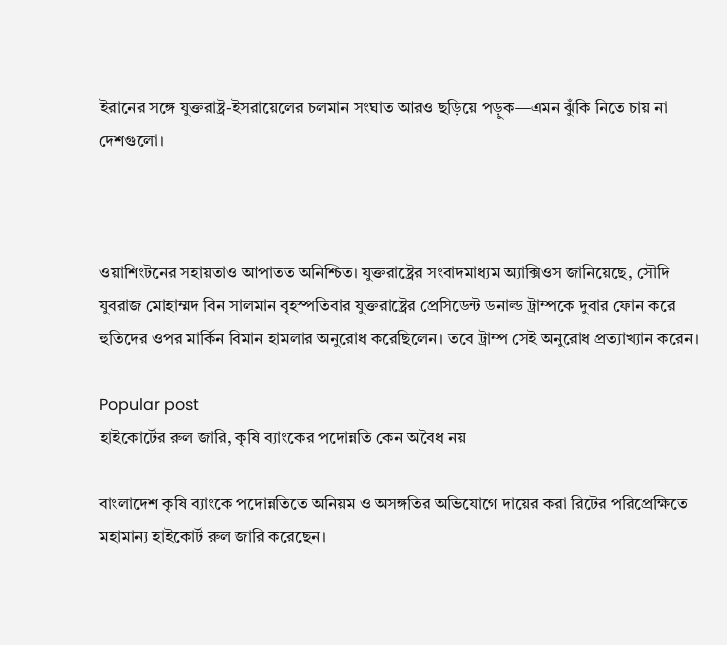ইরানের সঙ্গে যুক্তরাষ্ট্র-ইসরায়েলের চলমান সংঘাত আরও ছড়িয়ে পড়ুক—এমন ঝুঁকি নিতে চায় না দেশগুলো।



ওয়াশিংটনের সহায়তাও আপাতত অনিশ্চিত। যুক্তরাষ্ট্রের সংবাদমাধ্যম অ্যাক্সিওস জানিয়েছে, সৌদি যুবরাজ মোহাম্মদ বিন সালমান বৃহস্পতিবার যুক্তরাষ্ট্রের প্রেসিডেন্ট ডনাল্ড ট্রাম্পকে দুবার ফোন করে হুতিদের ওপর মার্কিন বিমান হামলার অনুরোধ করেছিলেন। তবে ট্রাম্প সেই অনুরোধ প্রত্যাখ্যান করেন।

Popular post
হাইকোর্টের রুল জারি, কৃষি ব্যাংকের পদোন্নতি কেন অবৈধ নয়

বাংলাদেশ কৃষি ব্যাংকে পদোন্নতিতে অনিয়ম ও অসঙ্গতির অভিযোগে দায়ের করা রিটের পরিপ্রেক্ষিতে মহামান্য হাইকোর্ট রুল জারি করেছেন।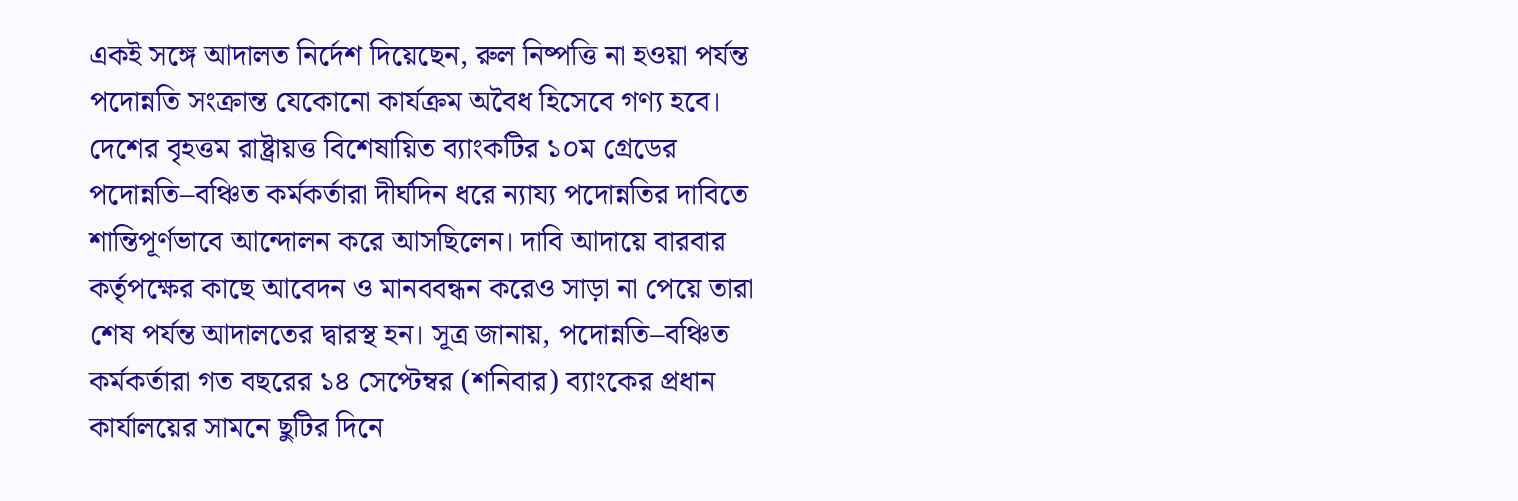একই সঙ্গে আদালত নির্দেশ দিয়েছেন, রুল নিষ্পত্তি না হওয়া পর্যন্ত পদোন্নতি সংক্রান্ত যেকোনো কার্যক্রম অবৈধ হিসেবে গণ্য হবে। দেশের বৃহত্তম রাষ্ট্রায়ত্ত বিশেষায়িত ব্যাংকটির ১০ম গ্রেডের পদোন্নতি–বঞ্চিত কর্মকর্তারা দীর্ঘদিন ধরে ন্যায্য পদোন্নতির দাবিতে শান্তিপূর্ণভাবে আন্দোলন করে আসছিলেন। দাবি আদায়ে বারবার কর্তৃপক্ষের কাছে আবেদন ও মানববন্ধন করেও সাড়া না পেয়ে তারা শেষ পর্যন্ত আদালতের দ্বারস্থ হন। সূত্র জানায়, পদোন্নতি–বঞ্চিত কর্মকর্তারা গত বছরের ১৪ সেপ্টেম্বর (শনিবার) ব্যাংকের প্রধান কার্যালয়ের সামনে ছুটির দিনে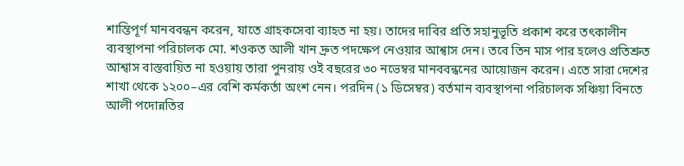শান্তিপূর্ণ মানববন্ধন করেন, যাতে গ্রাহকসেবা ব্যাহত না হয়। তাদের দাবির প্রতি সহানুভূতি প্রকাশ করে তৎকালীন ব্যবস্থাপনা পরিচালক মো. শওকত আলী খান দ্রুত পদক্ষেপ নেওয়ার আশ্বাস দেন। তবে তিন মাস পার হলেও প্রতিশ্রুত আশ্বাস বাস্তবায়িত না হওয়ায় তারা পুনরায় ওই বছরের ৩০ নভেম্বর মানববন্ধনের আয়োজন করেন। এতে সারা দেশের শাখা থেকে ১২০০–এর বেশি কর্মকর্তা অংশ নেন। পরদিন (১ ডিসেম্বর) বর্তমান ব্যবস্থাপনা পরিচালক সঞ্চিয়া বিনতে আলী পদোন্নতির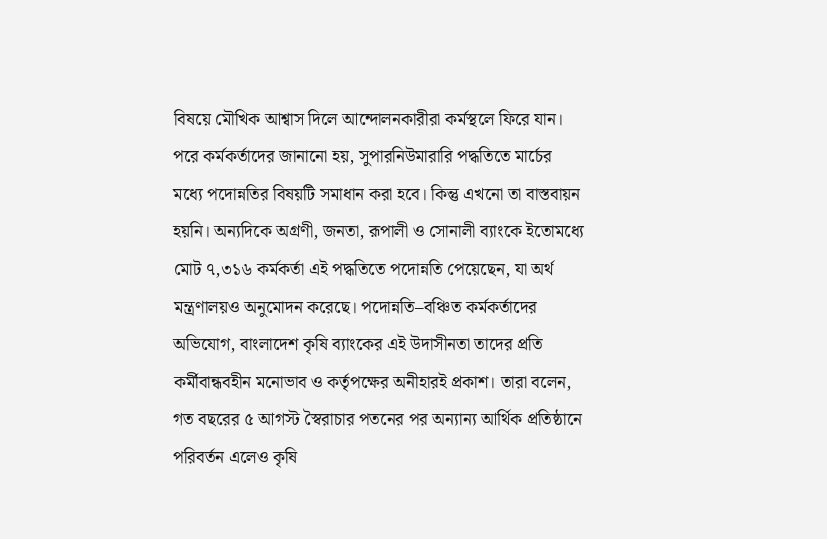বিষয়ে মৌখিক আশ্বাস দিলে আন্দোলনকারীরা কর্মস্থলে ফিরে যান। পরে কর্মকর্তাদের জানানো হয়, সুপারনিউমারারি পদ্ধতিতে মার্চের মধ্যে পদোন্নতির বিষয়টি সমাধান করা হবে। কিন্তু এখনো তা বাস্তবায়ন হয়নি। অন্যদিকে অগ্রণী, জনতা, রূপালী ও সোনালী ব্যাংকে ইতোমধ্যে মোট ৭,৩১৬ কর্মকর্তা এই পদ্ধতিতে পদোন্নতি পেয়েছেন, যা অর্থ মন্ত্রণালয়ও অনুমোদন করেছে। পদোন্নতি–বঞ্চিত কর্মকর্তাদের অভিযোগ, বাংলাদেশ কৃষি ব্যাংকের এই উদাসীনতা তাদের প্রতি কর্মীবান্ধবহীন মনোভাব ও কর্তৃপক্ষের অনীহারই প্রকাশ। তারা বলেন, গত বছরের ৫ আগস্ট স্বৈরাচার পতনের পর অন্যান্য আর্থিক প্রতিষ্ঠানে পরিবর্তন এলেও কৃষি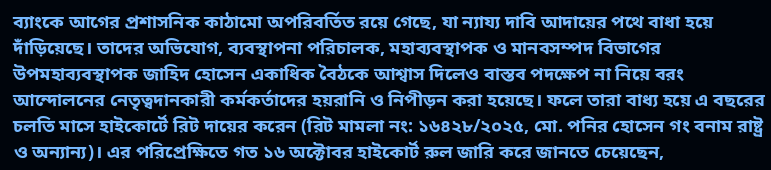ব্যাংকে আগের প্রশাসনিক কাঠামো অপরিবর্তিত রয়ে গেছে, যা ন্যায্য দাবি আদায়ের পথে বাধা হয়ে দাঁড়িয়েছে। তাদের অভিযোগ, ব্যবস্থাপনা পরিচালক, মহাব্যবস্থাপক ও মানবসম্পদ বিভাগের উপমহাব্যবস্থাপক জাহিদ হোসেন একাধিক বৈঠকে আশ্বাস দিলেও বাস্তব পদক্ষেপ না নিয়ে বরং আন্দোলনের নেতৃত্বদানকারী কর্মকর্তাদের হয়রানি ও নিপীড়ন করা হয়েছে। ফলে তারা বাধ্য হয়ে এ বছরের চলতি মাসে হাইকোর্টে রিট দায়ের করেন (রিট মামলা নং: ১৬৪২৮/২০২৫, মো. পনির হোসেন গং বনাম রাষ্ট্র ও অন্যান্য)। এর পরিপ্রেক্ষিতে গত ১৬ অক্টোবর হাইকোর্ট রুল জারি করে জানতে চেয়েছেন,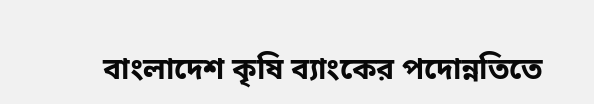বাংলাদেশ কৃষি ব্যাংকের পদোন্নতিতে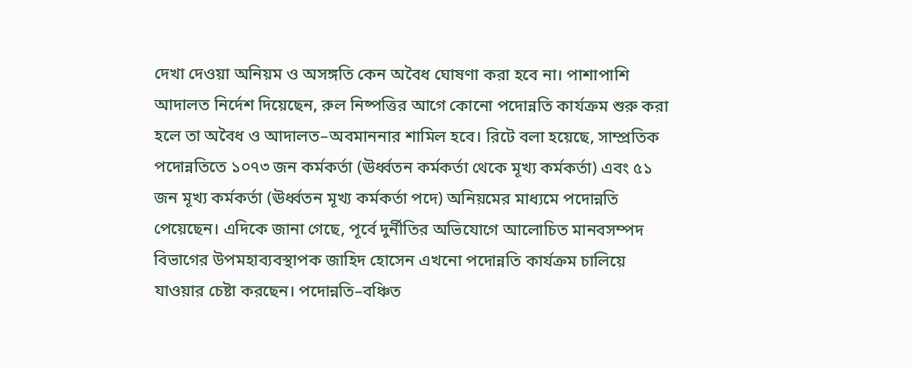দেখা দেওয়া অনিয়ম ও অসঙ্গতি কেন অবৈধ ঘোষণা করা হবে না। পাশাপাশি আদালত নির্দেশ দিয়েছেন, রুল নিষ্পত্তির আগে কোনো পদোন্নতি কার্যক্রম শুরু করা হলে তা অবৈধ ও আদালত–অবমাননার শামিল হবে। রিটে বলা হয়েছে, সাম্প্রতিক পদোন্নতিতে ১০৭৩ জন কর্মকর্তা (ঊর্ধ্বতন কর্মকর্তা থেকে মূখ্য কর্মকর্তা) এবং ৫১ জন মূখ্য কর্মকর্তা (ঊর্ধ্বতন মূখ্য কর্মকর্তা পদে) অনিয়মের মাধ্যমে পদোন্নতি পেয়েছেন। এদিকে জানা গেছে, পূর্বে দুর্নীতির অভিযোগে আলোচিত মানবসম্পদ বিভাগের উপমহাব্যবস্থাপক জাহিদ হোসেন এখনো পদোন্নতি কার্যক্রম চালিয়ে যাওয়ার চেষ্টা করছেন। পদোন্নতি–বঞ্চিত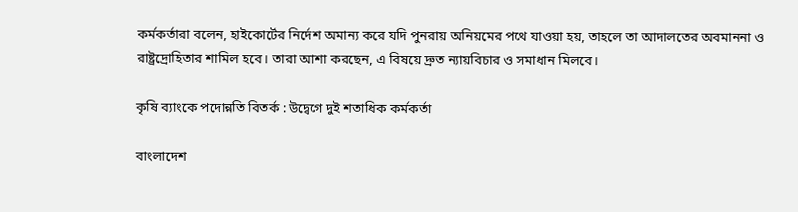কর্মকর্তারা বলেন, হাইকোর্টের নির্দেশ অমান্য করে যদি পুনরায় অনিয়মের পথে যাওয়া হয়, তাহলে তা আদালতের অবমাননা ও রাষ্ট্রদ্রোহিতার শামিল হবে। তারা আশা করছেন, এ বিষয়ে দ্রুত ন্যায়বিচার ও সমাধান মিলবে।

কৃষি ব্যাংকে পদোন্নতি বিতর্ক : উদ্বেগে দুই শতাধিক কর্মকর্তা

বাংলাদেশ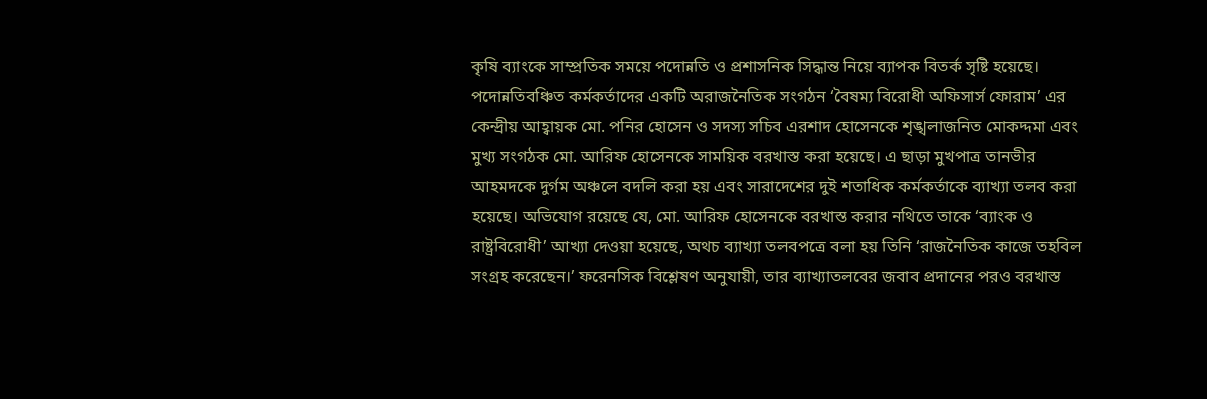কৃষি ব্যাংকে সাম্প্রতিক সময়ে পদোন্নতি ও প্রশাসনিক সিদ্ধান্ত নিয়ে ব্যাপক বিতর্ক সৃষ্টি হয়েছে। পদোন্নতিবঞ্চিত কর্মকর্তাদের একটি অরাজনৈতিক সংগঠন ‘বৈষম্য বিরোধী অফিসার্স ফোরাম’ এর কেন্দ্রীয় আহ্বায়ক মো. পনির হোসেন ও সদস্য সচিব এরশাদ হোসেনকে শৃঙ্খলাজনিত মোকদ্দমা এবং মুখ্য সংগঠক মো. আরিফ হোসেনকে সাময়িক বরখাস্ত করা হয়েছে। এ ছাড়া মুখপাত্র তানভীর আহমদকে দুর্গম অঞ্চলে বদলি করা হয় এবং সারাদেশের দুই শতাধিক কর্মকর্তাকে ব্যাখ্যা তলব করা হয়েছে। অভিযোগ রয়েছে যে, মো. আরিফ হোসেনকে বরখাস্ত করার নথিতে তাকে ‘ব্যাংক ও রাষ্ট্রবিরোধী’ আখ্যা দেওয়া হয়েছে, অথচ ব্যাখ্যা তলবপত্রে বলা হয় তিনি ‘রাজনৈতিক কাজে তহবিল সংগ্রহ করেছেন।’ ফরেনসিক বিশ্লেষণ অনুযায়ী, তার ব্যাখ্যাতলবের জবাব প্রদানের পরও বরখাস্ত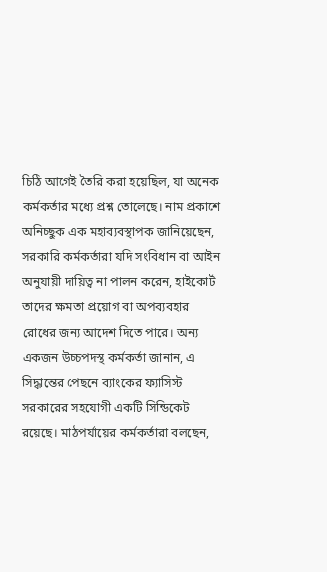চিঠি আগেই তৈরি করা হয়েছিল, যা অনেক কর্মকর্তার মধ্যে প্রশ্ন তোলেছে। নাম প্রকাশে অনিচ্ছুক এক মহাব্যবস্থাপক জানিয়েছেন, সরকারি কর্মকর্তারা যদি সংবিধান বা আইন অনুযায়ী দায়িত্ব না পালন করেন, হাইকোর্ট তাদের ক্ষমতা প্রয়োগ বা অপব্যবহার রোধের জন্য আদেশ দিতে পারে। অন্য একজন উচ্চপদস্থ কর্মকর্তা জানান, এ সিদ্ধান্তের পেছনে ব্যাংকের ফ্যাসিস্ট সরকারের সহযোগী একটি সিন্ডিকেট রয়েছে। মাঠপর্যায়ের কর্মকর্তারা বলছেন,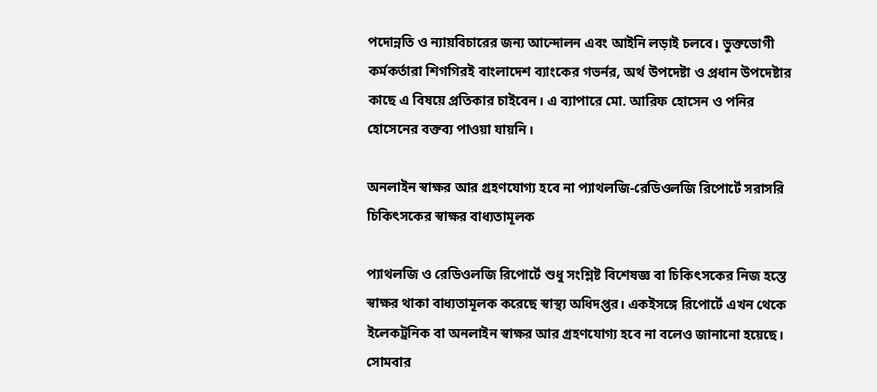পদোন্নতি ও ন্যায়বিচারের জন্য আন্দোলন এবং আইনি লড়াই চলবে। ভুক্তভোগী কর্মকর্তারা শিগগিরই বাংলাদেশ ব্যাংকের গভর্নর, অর্থ উপদেষ্টা ও প্রধান উপদেষ্টার কাছে এ বিষয়ে প্রতিকার চাইবেন। এ ব্যাপারে মো. আরিফ হোসেন ও পনির হোসেনের বক্তব্য পাওয়া যায়নি।

অনলাইন স্বাক্ষর আর গ্রহণযোগ্য হবে না প্যাথলজি-রেডিওলজি রিপোর্টে সরাসরি চিকিৎসকের স্বাক্ষর বাধ্যতামূলক

প্যাথলজি ও রেডিওলজি রিপোর্টে শুধু সংশ্লিষ্ট বিশেষজ্ঞ বা চিকিৎসকের নিজ হস্তে স্বাক্ষর থাকা বাধ্যতামূলক করেছে স্বাস্থ্য অধিদপ্তর। একইসঙ্গে রিপোর্টে এখন থেকে ইলেকট্রনিক বা অনলাইন স্বাক্ষর আর গ্রহণযোগ্য হবে না বলেও জানানো হয়েছে। সোমবার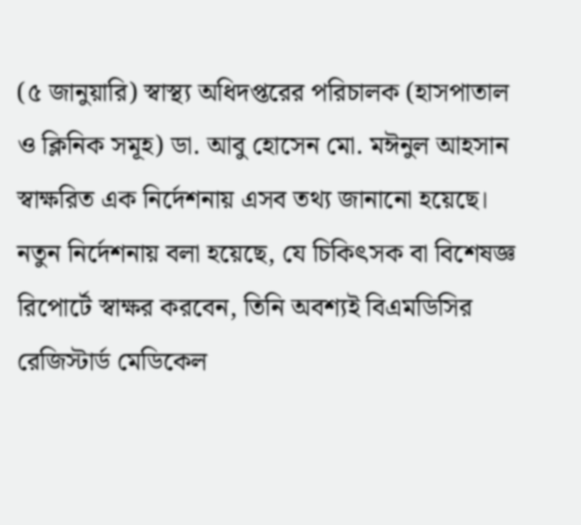(৫ জানুয়ারি) স্বাস্থ্য অধিদপ্তরের পরিচালক (হাসপাতাল ও ক্লিনিক সমূহ) ডা. আবু হোসেন মো. মঈনুল আহসান স্বাক্ষরিত এক নির্দেশনায় এসব তথ্য জানানো হয়েছে। নতুন নির্দেশনায় বলা হয়েছে, যে চিকিৎসক বা বিশেষজ্ঞ রিপোর্টে স্বাক্ষর করবেন, তিনি অবশ্যই বিএমডিসির রেজিস্টার্ড মেডিকেল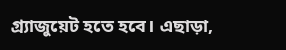গ্র্যাজুয়েট হতে হবে। এছাড়া,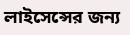লাইসেন্সের জন্য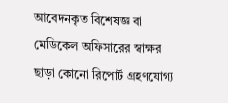আবেদনকৃত বিশেষজ্ঞ বা মেডিকেল অফিসারের স্বাক্ষর ছাড়া কোনো রিপোর্ট গ্রহণযোগ্য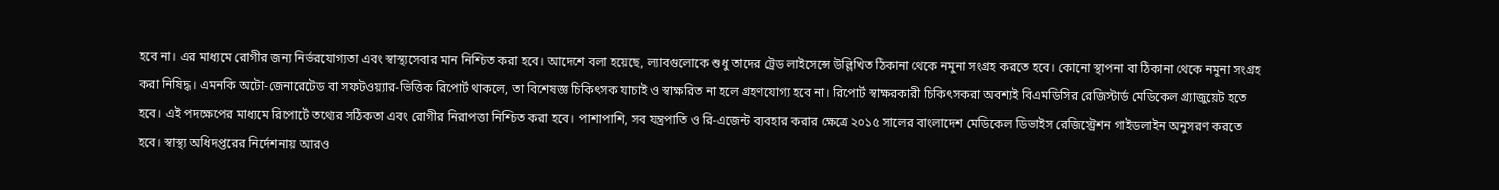হবে না। এর মাধ্যমে রোগীর জন্য নির্ভরযোগ্যতা এবং স্বাস্থ্যসেবার মান নিশ্চিত করা হবে। আদেশে বলা হয়েছে, ল্যাবগুলোকে শুধু তাদের ট্রেড লাইসেন্সে উল্লিখিত ঠিকানা থেকে নমুনা সংগ্রহ করতে হবে। কোনো স্থাপনা বা ঠিকানা থেকে নমুনা সংগ্রহ করা নিষিদ্ধ। এমনকি অটো-জেনারেটেড বা সফটওয়্যার-ভিত্তিক রিপোর্ট থাকলে, তা বিশেষজ্ঞ চিকিৎসক যাচাই ও স্বাক্ষরিত না হলে গ্রহণযোগ্য হবে না। রিপোর্ট স্বাক্ষরকারী চিকিৎসকরা অবশ্যই বিএমডিসির রেজিস্টার্ড মেডিকেল গ্র্যাজুয়েট হতে হবে। এই পদক্ষেপের মাধ্যমে রিপোর্টে তথ্যের সঠিকতা এবং রোগীর নিরাপত্তা নিশ্চিত করা হবে। পাশাপাশি, সব যন্ত্রপাতি ও রি-এজেন্ট ব্যবহার করার ক্ষেত্রে ২০১৫ সালের বাংলাদেশ মেডিকেল ডিভাইস রেজিস্ট্রেশন গাইডলাইন অনুসরণ করতে হবে। স্বাস্থ্য অধিদপ্তরের নির্দেশনায় আরও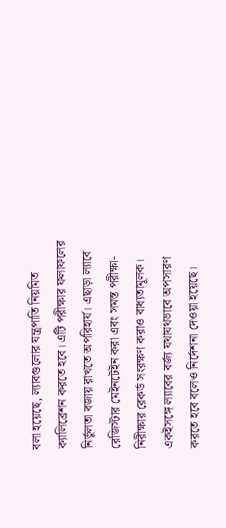বলা হয়েছে, ল্যাবগুলোর যন্ত্রপাতি নিয়মিত ক্যালিব্রেশন করতে হবে। এটি পরীক্ষার ফলাফলের নির্ভুলতা বজায় রাখতে অপরিহার্য। এছাড়া ল্যাবে রেজিস্টার মেইনটেইন করা এবং সমস্ত পরীক্ষা-নিরীক্ষার রেকর্ড সংরক্ষণ করাও বাধ্যতামূলক। একইসঙ্গে ল্যাবের বর্জ্য যথাযথভাবে অপসারণ করতে হবে বলেও নির্দেশনা দেওয়া হয়েছে।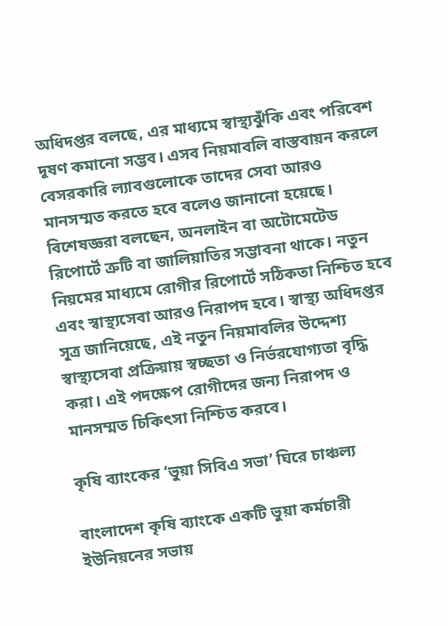অধিদপ্তর বলছে, এর মাধ্যমে স্বাস্থ্যঝুঁকি এবং পরিবেশ দূষণ কমানো সম্ভব। এসব নিয়মাবলি বাস্তবায়ন করলে বেসরকারি ল্যাবগুলোকে তাদের সেবা আরও মানসম্মত করতে হবে বলেও জানানো হয়েছে। বিশেষজ্ঞরা বলছেন, অনলাইন বা অটোমেটেড রিপোর্টে ত্রুটি বা জালিয়াতির সম্ভাবনা থাকে। নতুন নিয়মের মাধ্যমে রোগীর রিপোর্টে সঠিকতা নিশ্চিত হবে এবং স্বাস্থ্যসেবা আরও নিরাপদ হবে। স্বাস্থ্য অধিদপ্তর সূত্র জানিয়েছে, এই নতুন নিয়মাবলির উদ্দেশ্য স্বাস্থ্যসেবা প্রক্রিয়ায় স্বচ্ছতা ও নির্ভরযোগ্যতা বৃদ্ধি করা। এই পদক্ষেপ রোগীদের জন্য নিরাপদ ও মানসম্মত চিকিৎসা নিশ্চিত করবে।

কৃষি ব্যাংকের ‘ভুয়া সিবিএ সভা’ ঘিরে চাঞ্চল্য

বাংলাদেশ কৃষি ব্যাংকে একটি ভুয়া কর্মচারী ইউনিয়নের সভায়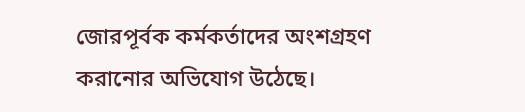জোরপূর্বক কর্মকর্তাদের অংশগ্রহণ করানোর অভিযোগ উঠেছে।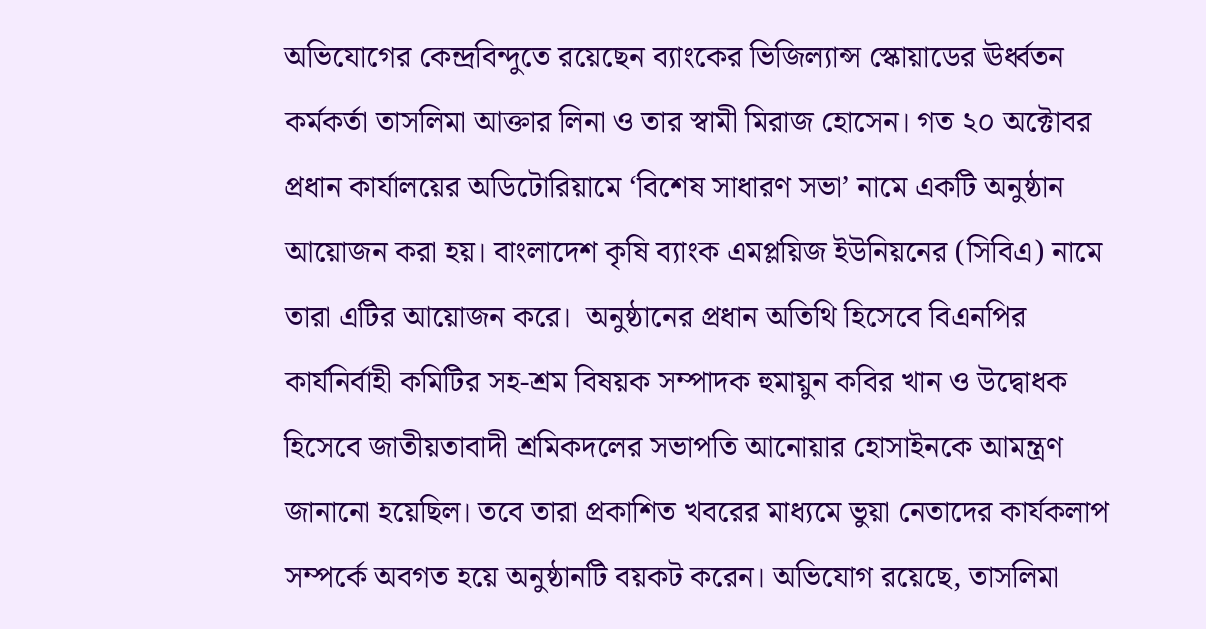অভিযোগের কেন্দ্রবিন্দুতে রয়েছেন ব্যাংকের ভিজিল্যান্স স্কোয়াডের ঊর্ধ্বতন কর্মকর্তা তাসলিমা আক্তার লিনা ও তার স্বামী মিরাজ হোসেন। গত ২০ অক্টোবর প্রধান কার্যালয়ের অডিটোরিয়ামে ‘বিশেষ সাধারণ সভা’ নামে একটি অনুষ্ঠান আয়োজন করা হয়। বাংলাদেশ কৃষি ব্যাংক এমপ্লয়িজ ইউনিয়নের (সিবিএ) নামে তারা এটির আয়োজন করে।  অনুষ্ঠানের প্রধান অতিথি হিসেবে বিএনপির কার্যনির্বাহী কমিটির সহ-শ্রম বিষয়ক সম্পাদক হুমায়ুন কবির খান ও উদ্বোধক হিসেবে জাতীয়তাবাদী শ্রমিকদলের সভাপতি আনোয়ার হোসাইনকে আমন্ত্রণ জানানো হয়েছিল। তবে তারা প্রকাশিত খবরের মাধ্যমে ভুয়া নেতাদের কার্যকলাপ সম্পর্কে অবগত হয়ে অনুষ্ঠানটি বয়কট করেন। অভিযোগ রয়েছে, তাসলিমা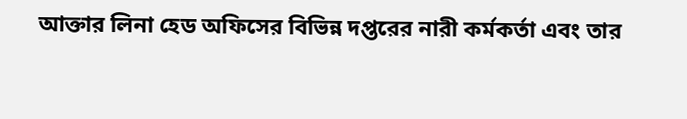আক্তার লিনা হেড অফিসের বিভিন্ন দপ্তরের নারী কর্মকর্তা এবং তার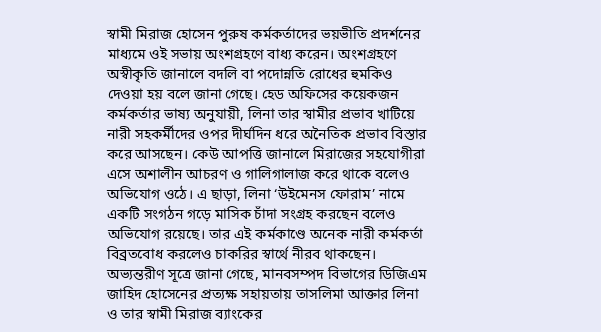স্বামী মিরাজ হোসেন পুরুষ কর্মকর্তাদের ভয়ভীতি প্রদর্শনের মাধ্যমে ওই সভায় অংশগ্রহণে বাধ্য করেন। অংশগ্রহণে অস্বীকৃতি জানালে বদলি বা পদোন্নতি রোধের হুমকিও দেওয়া হয় বলে জানা গেছে। হেড অফিসের কয়েকজন কর্মকর্তার ভাষ্য অনুযায়ী, লিনা তার স্বামীর প্রভাব খাটিয়ে নারী সহকর্মীদের ওপর দীর্ঘদিন ধরে অনৈতিক প্রভাব বিস্তার করে আসছেন। কেউ আপত্তি জানালে মিরাজের সহযোগীরা এসে অশালীন আচরণ ও গালিগালাজ করে থাকে বলেও অভিযোগ ওঠে। এ ছাড়া, লিনা ‘উইমেনস ফোরাম’ নামে একটি সংগঠন গড়ে মাসিক চাঁদা সংগ্রহ করছেন বলেও অভিযোগ রয়েছে। তার এই কর্মকাণ্ডে অনেক নারী কর্মকর্তা বিব্রতবোধ করলেও চাকরির স্বার্থে নীরব থাকছেন। অভ্যন্তরীণ সূত্রে জানা গেছে, মানবসম্পদ বিভাগের ডিজিএম জাহিদ হোসেনের প্রত্যক্ষ সহায়তায় তাসলিমা আক্তার লিনা ও তার স্বামী মিরাজ ব্যাংকের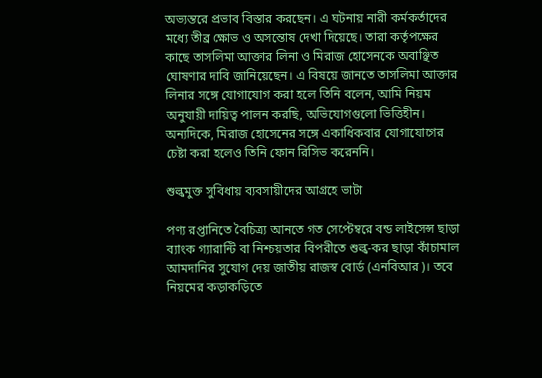অভ্যন্তরে প্রভাব বিস্তার করছেন। এ ঘটনায় নারী কর্মকর্তাদের মধ্যে তীব্র ক্ষোভ ও অসন্তোষ দেখা দিয়েছে। তারা কর্তৃপক্ষের কাছে তাসলিমা আক্তার লিনা ও মিরাজ হোসেনকে অবাঞ্ছিত ঘোষণার দাবি জানিয়েছেন। এ বিষয়ে জানতে তাসলিমা আক্তার লিনার সঙ্গে যোগাযোগ করা হলে তিনি বলেন, আমি নিয়ম অনুযায়ী দায়িত্ব পালন করছি, অভিযোগগুলো ভিত্তিহীন। অন্যদিকে, মিরাজ হোসেনের সঙ্গে একাধিকবার যোগাযোগের চেষ্টা করা হলেও তিনি ফোন রিসিভ করেননি।

শুল্কমুক্ত সুবিধায় ব্যবসায়ীদের আগ্রহে ভাটা

পণ্য রপ্তানিতে বৈচিত্র্য আনতে গত সেপ্টেম্বরে বন্ড লাইসেন্স ছাড়া ব্যাংক গ্যারান্টি বা নিশ্চয়তার বিপরীতে শুল্ক-কর ছাড়া কাঁচামাল আমদানির সুযোগ দেয় জাতীয় রাজস্ব বোর্ড (এনবিআর)। তবে নিয়মের কড়াকড়িতে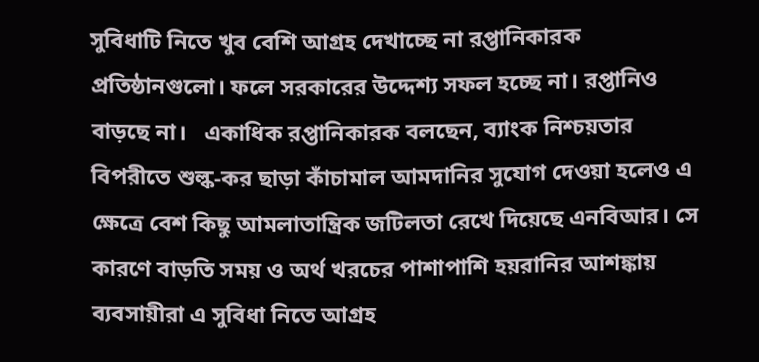সুবিধাটি নিতে খুব বেশি আগ্রহ দেখাচ্ছে না রপ্তানিকারক প্রতিষ্ঠানগুলো। ফলে সরকারের উদ্দেশ্য সফল হচ্ছে না। রপ্তানিও বাড়ছে না।   একাধিক রপ্তানিকারক বলছেন, ব্যাংক নিশ্চয়তার বিপরীতে শুল্ক-কর ছাড়া কাঁচামাল আমদানির সুযোগ দেওয়া হলেও এ ক্ষেত্রে বেশ কিছু আমলাতান্ত্রিক জটিলতা রেখে দিয়েছে এনবিআর। সে কারণে বাড়তি সময় ও অর্থ খরচের পাশাপাশি হয়রানির আশঙ্কায় ব্যবসায়ীরা এ সুবিধা নিতে আগ্রহ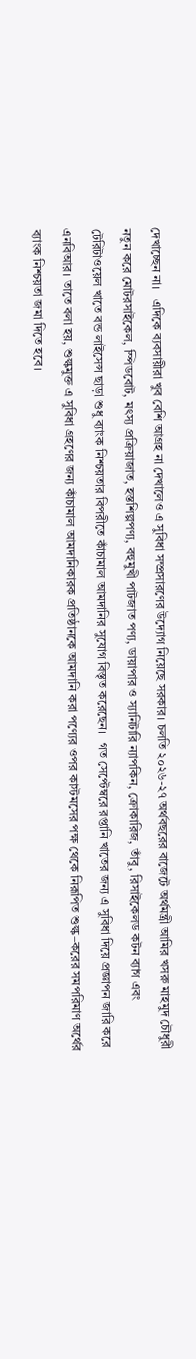দেখাচ্ছেন না।   এদিকে ব্যবসায়ীরা খুব বেশি আগ্রহ না দেখালেও এ সুবিধা সম্প্রসারণের উদ্যোগ নিয়েছে সরকার। চলতি ২০২৬-২৭ অর্থবছরের বাজেটে অর্থমন্ত্রী আমির খসরু মাহমুদ চৌধুরী নতুন করে মোটরসাইকেল, স্পিডবোট, মৎস্য প্রক্রিয়াজাত, হস্তশিল্পপণ্য, বহুমুখী পাটজাত পণ্য, ডায়াপার ও স্যানিটারি ন্যাপকিন, ক্রোকারিজ, তাঁবু, রিসাইকেলড কটন ব্যাগ এবং টেরিটাওয়েল খাতে বন্ড লাইসেন্স ছাড়া শুধু ব্যাংক নিশ্চয়তার বিপরীতে কাঁচামাল আমদানির সুযোগ বিস্তৃত করেছেন।   গত সেপ্টেম্বরে রপ্তানি খাতের জন্য এ সুবিধা দিয়ে প্রজ্ঞাপন জারি করে এনবিআর। তাতে বলা হয়, শুল্কমুক্ত এ সুবিধা গ্রহণের জন্য কাঁচামাল আমদানিকারক প্রতিষ্ঠানকে আমদানি করা পণ্যের ওপর কাস্টমসের পক্ষ থেকে নিরূপিত শুল্ক–করের সমপরিমাণ অর্থের ব্যাংক নিশ্চয়তা জমা দিতে হবে।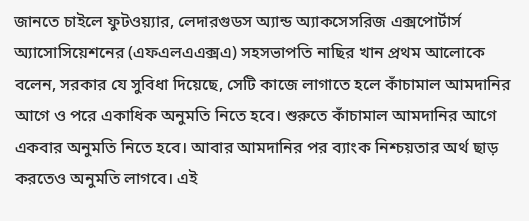জানতে চাইলে ফুটওয়্যার, লেদারগুডস অ্যান্ড অ্যাকসেসরিজ এক্সপোর্টার্স অ্যাসোসিয়েশনের (এফএলএএক্সএ) সহসভাপতি নাছির খান প্রথম আলোকে বলেন, সরকার যে সুবিধা দিয়েছে, সেটি কাজে লাগাতে হলে কাঁচামাল আমদানির আগে ও পরে একাধিক অনুমতি নিতে হবে। শুরুতে কাঁচামাল আমদানির আগে একবার অনুমতি নিতে হবে। আবার আমদানির পর ব্যাংক নিশ্চয়তার অর্থ ছাড় করতেও অনুমতি লাগবে। এই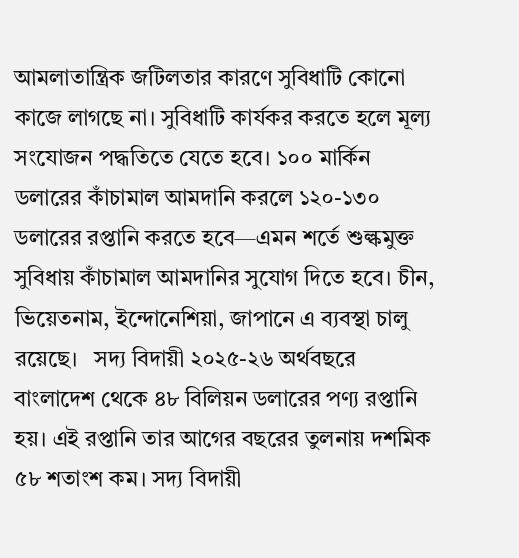আমলাতান্ত্রিক জটিলতার কারণে সুবিধাটি কোনো কাজে লাগছে না। সুবিধাটি কার্যকর করতে হলে মূল্য সংযোজন পদ্ধতিতে যেতে হবে। ১০০ মার্কিন ডলারের কাঁচামাল আমদানি করলে ১২০-১৩০ ডলারের রপ্তানি করতে হবে—এমন শর্তে শুল্কমুক্ত সুবিধায় কাঁচামাল আমদানির সুযোগ দিতে হবে। চীন, ভিয়েতনাম, ইন্দোনেশিয়া, জাপানে এ ব্যবস্থা চালু রয়েছে।   সদ্য বিদায়ী ২০২৫-২৬ অর্থবছরে বাংলাদেশ থেকে ৪৮ বিলিয়ন ডলারের পণ্য রপ্তানি হয়। এই রপ্তানি তার আগের বছরের তুলনায় দশমিক ৫৮ শতাংশ কম। সদ্য বিদায়ী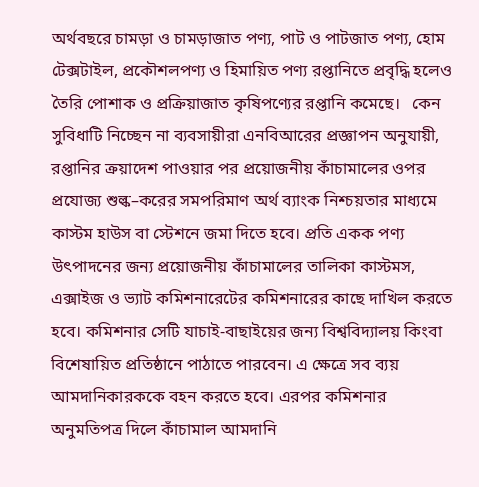অর্থবছরে চামড়া ও চামড়াজাত পণ্য, পাট ও পাটজাত পণ্য, হোম টেক্সটাইল, প্রকৌশলপণ্য ও হিমায়িত পণ্য রপ্তানিতে প্রবৃদ্ধি হলেও তৈরি পোশাক ও প্রক্রিয়াজাত কৃষিপণ্যের রপ্তানি কমেছে।   কেন সুবিধাটি নিচ্ছেন না ব্যবসায়ীরা এনবিআরের প্রজ্ঞাপন অনুযায়ী, রপ্তানির ক্রয়াদেশ পাওয়ার পর প্রয়োজনীয় কাঁচামালের ওপর প্রযোজ্য শুল্ক–করের সমপরিমাণ অর্থ ব্যাংক নিশ্চয়তার মাধ্যমে কাস্টম হাউস বা স্টেশনে জমা দিতে হবে। প্রতি একক পণ্য উৎপাদনের জন্য প্রয়োজনীয় কাঁচামালের তালিকা কাস্টমস, এক্সাইজ ও ভ্যাট কমিশনারেটের কমিশনারের কাছে দাখিল করতে হবে। কমিশনার সেটি যাচাই-বাছাইয়ের জন্য বিশ্ববিদ্যালয় কিংবা বিশেষায়িত প্রতিষ্ঠানে পাঠাতে পারবেন। এ ক্ষেত্রে সব ব্যয় আমদানিকারককে বহন করতে হবে। এরপর কমিশনার অনুমতিপত্র দিলে কাঁচামাল আমদানি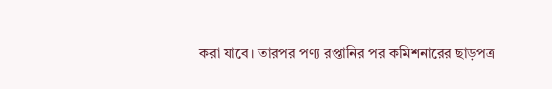করা যাবে। তারপর পণ্য রপ্তানির পর কমিশনারের ছাড়পত্র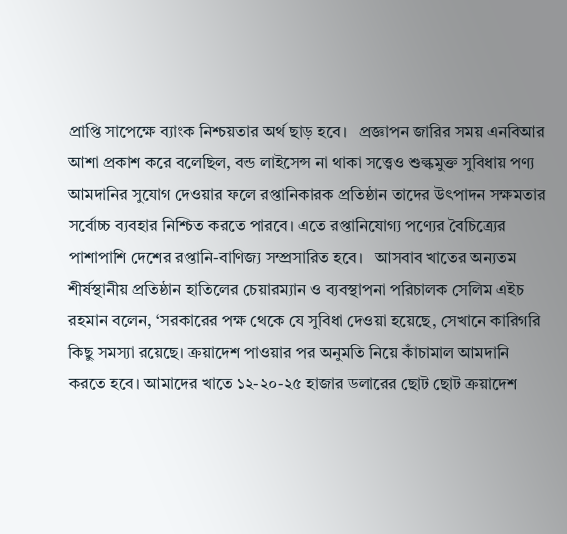প্রাপ্তি সাপেক্ষে ব্যাংক নিশ্চয়তার অর্থ ছাড় হবে।   প্রজ্ঞাপন জারির সময় এনবিআর আশা প্রকাশ করে বলেছিল, বন্ড লাইসেন্স না থাকা সত্ত্বেও শুল্কমুক্ত সুবিধায় পণ্য আমদানির সুযোগ দেওয়ার ফলে রপ্তানিকারক প্রতিষ্ঠান তাদের উৎপাদন সক্ষমতার সর্বোচ্চ ব্যবহার নিশ্চিত করতে পারবে। এতে রপ্তানিযোগ্য পণ্যের বৈচিত্র্যের পাশাপাশি দেশের রপ্তানি-বাণিজ্য সম্প্রসারিত হবে।   আসবাব খাতের অন্যতম শীর্ষস্থানীয় প্রতিষ্ঠান হাতিলের চেয়ারম্যান ও ব্যবস্থাপনা পরিচালক সেলিম এইচ রহমান বলেন, ‘সরকারের পক্ষ থেকে যে সুবিধা দেওয়া হয়েছে, সেখানে কারিগরি কিছু সমস্যা রয়েছে। ক্রয়াদেশ পাওয়ার পর অনুমতি নিয়ে কাঁচামাল আমদানি করতে হবে। আমাদের খাতে ১২-২০-২৫ হাজার ডলারের ছোট ছোট ক্রয়াদেশ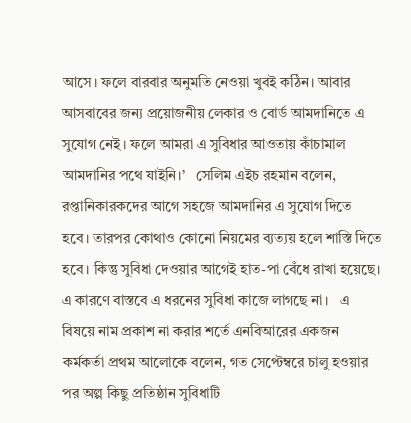আসে। ফলে বারবার অনুমতি নেওয়া খুবই কঠিন। আবার আসবাবের জন্য প্রয়োজনীয় লেকার ও বোর্ড আমদানিতে এ সুযোগ নেই। ফলে আমরা এ সুবিধার আওতায় কাঁচামাল আমদানির পথে যাইনি।’   সেলিম এইচ রহমান বলেন, রপ্তানিকারকদের আগে সহজে আমদানির এ সুযোগ দিতে হবে। তারপর কোথাও কোনো নিয়মের ব্যত্যয় হলে শাস্তি দিতে হবে। কিন্তু সুবিধা দেওয়ার আগেই হাত-পা বেঁধে রাখা হয়েছে। এ কারণে বাস্তবে এ ধরনের সুবিধা কাজে লাগছে না।   এ বিষয়ে নাম প্রকাশ না করার শর্তে এনবিআরের একজন কর্মকর্তা প্রথম আলোকে বলেন, গত সেপ্টেম্বরে চালু হওয়ার পর অল্প কিছু প্রতিষ্ঠান সুবিধাটি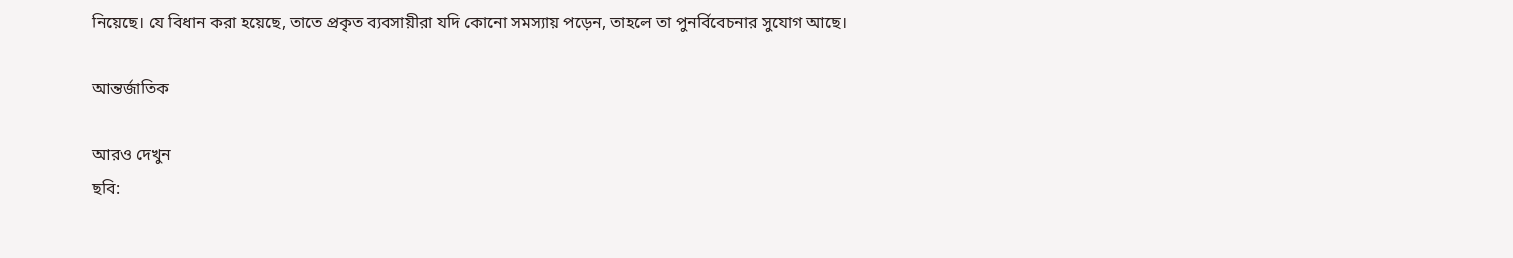নিয়েছে। যে বিধান করা হয়েছে, তাতে প্রকৃত ব্যবসায়ীরা যদি কোনো সমস্যায় পড়েন, তাহলে তা পুনর্বিবেচনার সুযোগ আছে।

আন্তর্জাতিক

আরও দেখুন
ছবি: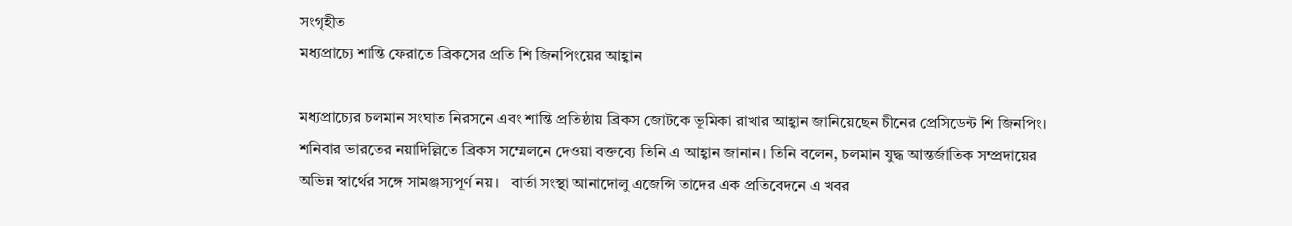সংগৃহীত
মধ্যপ্রাচ্যে শান্তি ফেরাতে ব্রিকসের প্রতি শি জিনপিংয়ের আহ্বান

মধ্যপ্রাচ্যের চলমান সংঘাত নিরসনে এবং শান্তি প্রতিষ্ঠায় ব্রিকস জোটকে ভূমিকা রাখার আহ্বান জানিয়েছেন চীনের প্রেসিডেন্ট শি জিনপিং।   শনিবার ভারতের নয়াদিল্লিতে ব্রিকস সম্মেলনে দেওয়া বক্তব্যে তিনি এ আহ্বান জানান। তিনি বলেন, চলমান যুদ্ধ আন্তর্জাতিক সম্প্রদায়ের অভিন্ন স্বার্থের সঙ্গে সামঞ্জস্যপূর্ণ নয়।   বার্তা সংস্থা আনাদোলু এজেন্সি তাদের এক প্রতিবেদনে এ খবর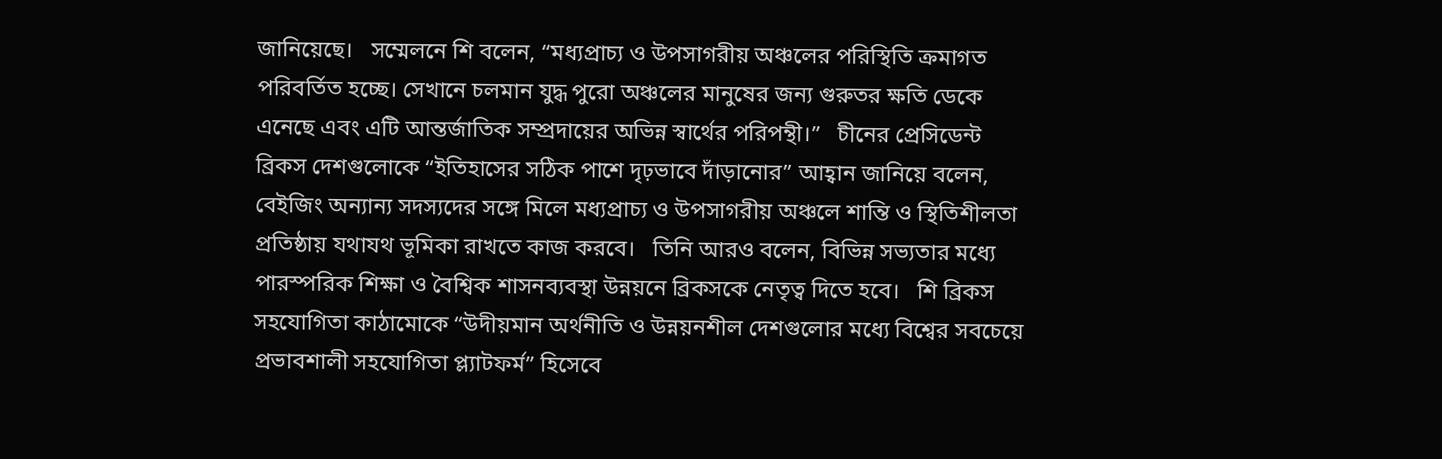জানিয়েছে।   সম্মেলনে শি বলেন, “মধ্যপ্রাচ্য ও উপসাগরীয় অঞ্চলের পরিস্থিতি ক্রমাগত পরিবর্তিত হচ্ছে। সেখানে চলমান যুদ্ধ পুরো অঞ্চলের মানুষের জন্য গুরুতর ক্ষতি ডেকে এনেছে এবং এটি আন্তর্জাতিক সম্প্রদায়ের অভিন্ন স্বার্থের পরিপন্থী।”   চীনের প্রেসিডেন্ট ব্রিকস দেশগুলোকে “ইতিহাসের সঠিক পাশে দৃঢ়ভাবে দাঁড়ানোর” আহ্বান জানিয়ে বলেন, বেইজিং অন্যান্য সদস্যদের সঙ্গে মিলে মধ্যপ্রাচ্য ও উপসাগরীয় অঞ্চলে শান্তি ও স্থিতিশীলতা প্রতিষ্ঠায় যথাযথ ভূমিকা রাখতে কাজ করবে।   তিনি আরও বলেন, বিভিন্ন সভ্যতার মধ্যে পারস্পরিক শিক্ষা ও বৈশ্বিক শাসনব্যবস্থা উন্নয়নে ব্রিকসকে নেতৃত্ব দিতে হবে।   শি ব্রিকস সহযোগিতা কাঠামোকে “উদীয়মান অর্থনীতি ও উন্নয়নশীল দেশগুলোর মধ্যে বিশ্বের সবচেয়ে প্রভাবশালী সহযোগিতা প্ল্যাটফর্ম” হিসেবে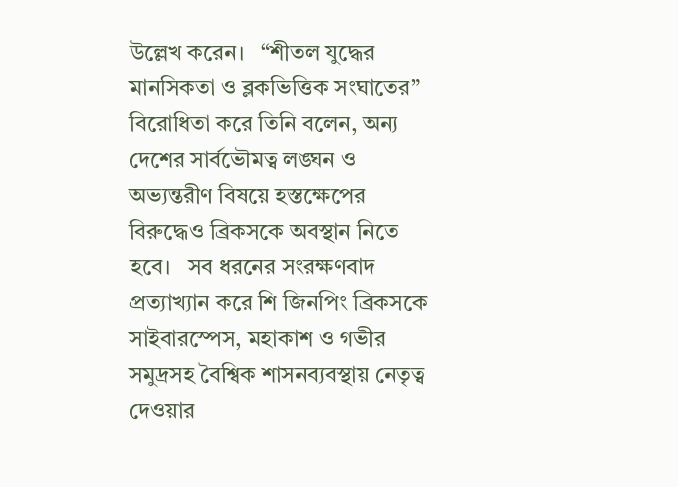উল্লেখ করেন।   “শীতল যুদ্ধের মানসিকতা ও ব্লকভিত্তিক সংঘাতের” বিরোধিতা করে তিনি বলেন, অন্য দেশের সার্বভৌমত্ব লঙ্ঘন ও অভ্যন্তরীণ বিষয়ে হস্তক্ষেপের বিরুদ্ধেও ব্রিকসকে অবস্থান নিতে হবে।   সব ধরনের সংরক্ষণবাদ প্রত্যাখ্যান করে শি জিনপিং ব্রিকসকে সাইবারস্পেস, মহাকাশ ও গভীর সমুদ্রসহ বৈশ্বিক শাসনব্যবস্থায় নেতৃত্ব দেওয়ার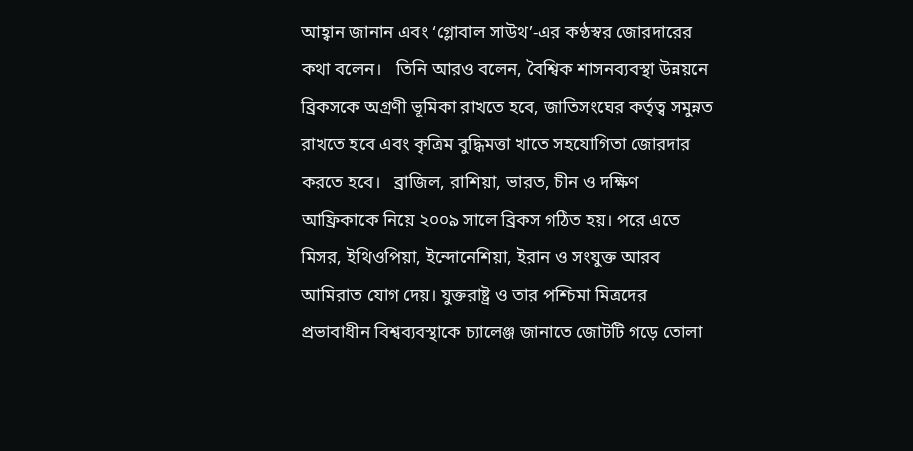আহ্বান জানান এবং ‘গ্লোবাল সাউথ’-এর কণ্ঠস্বর জোরদারের কথা বলেন।   তিনি আরও বলেন, বৈশ্বিক শাসনব্যবস্থা উন্নয়নে ব্রিকসকে অগ্রণী ভূমিকা রাখতে হবে, জাতিসংঘের কর্তৃত্ব সমুন্নত রাখতে হবে এবং কৃত্রিম বুদ্ধিমত্তা খাতে সহযোগিতা জোরদার করতে হবে।   ব্রাজিল, রাশিয়া, ভারত, চীন ও দক্ষিণ আফ্রিকাকে নিয়ে ২০০৯ সালে ব্রিকস গঠিত হয়। পরে এতে মিসর, ইথিওপিয়া, ইন্দোনেশিয়া, ইরান ও সংযুক্ত আরব আমিরাত যোগ দেয়। যুক্তরাষ্ট্র ও তার পশ্চিমা মিত্রদের প্রভাবাধীন বিশ্বব্যবস্থাকে চ্যালেঞ্জ জানাতে জোটটি গড়ে তোলা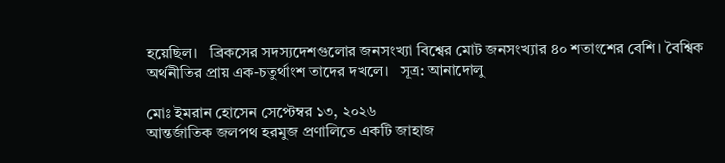হয়েছিল।   ব্রিকসের সদস্যদেশগুলোর জনসংখ্যা বিশ্বের মোট জনসংখ্যার ৪০ শতাংশের বেশি। বৈশ্বিক অর্থনীতির প্রায় এক-চতুর্থাংশ তাদের দখলে।   সূত্র: আনাদোলু

মোঃ ইমরান হোসেন সেপ্টেম্বর ১৩, ২০২৬
আন্তর্জাতিক জলপথ হরমুজ প্রণালিতে একটি জাহাজ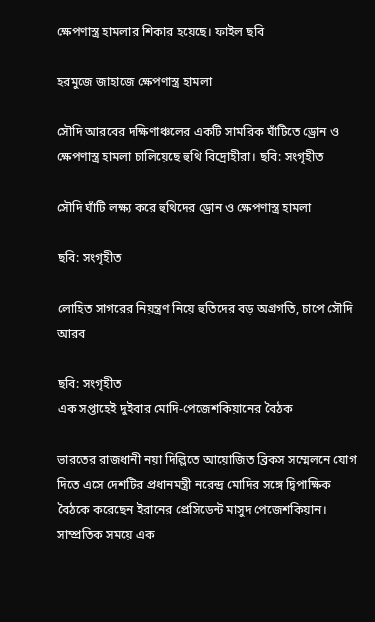ক্ষেপণাস্ত্র হামলার শিকার হয়েছে। ফাইল ছবি

হরমুজে জাহাজে ক্ষেপণাস্ত্র হামলা

সৌদি আরবের দক্ষিণাঞ্চলের একটি সামরিক ঘাঁটিতে ড্রোন ও ক্ষেপণাস্ত্র হামলা চালিয়েছে ‍হুথি বিদ্রোহীরা। ছবি: সংগৃহীত

সৌদি ঘাঁটি লক্ষ্য করে হুথিদের ড্রোন ও ক্ষেপণাস্ত্র হামলা

ছবি: সংগৃহীত

লোহিত সাগরের নিয়ন্ত্রণ নিয়ে হুতিদের বড় অগ্রগতি, চাপে সৌদি আরব

ছবি: সংগৃহীত
এক সপ্তাহেই দুইবার মোদি-পেজেশকিয়ানের বৈঠক

ভারতের রাজধানী নয়া দিল্লিতে আয়োজিত ব্রিকস সম্মেলনে যোগ দিতে এসে দেশটির প্রধানমন্ত্রী নরেন্দ্র মোদির সঙ্গে দ্বিপাক্ষিক বৈঠকে করেছেন ইরানের প্রেসিডেন্ট মাসুদ পেজেশকিয়ান। সাম্প্রতিক সময়ে এক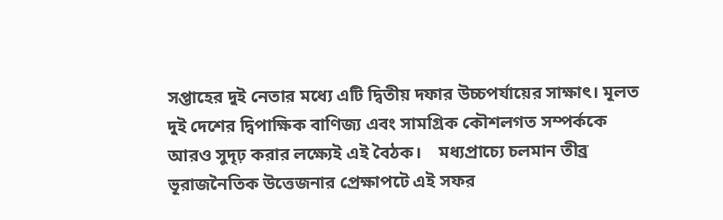সপ্তাহের দুই নেতার মধ্যে এটি দ্বিতীয় দফার উচ্চপর্যায়ের সাক্ষাৎ। মূলত দুই দেশের দ্বিপাক্ষিক বাণিজ্য এবং সামগ্রিক কৌশলগত সম্পর্ককে আরও সুদৃঢ় করার লক্ষ্যেই এই বৈঠক।    মধ্যপ্রাচ্যে চলমান তীব্র ভূরাজনৈতিক উত্তেজনার প্রেক্ষাপটে এই সফর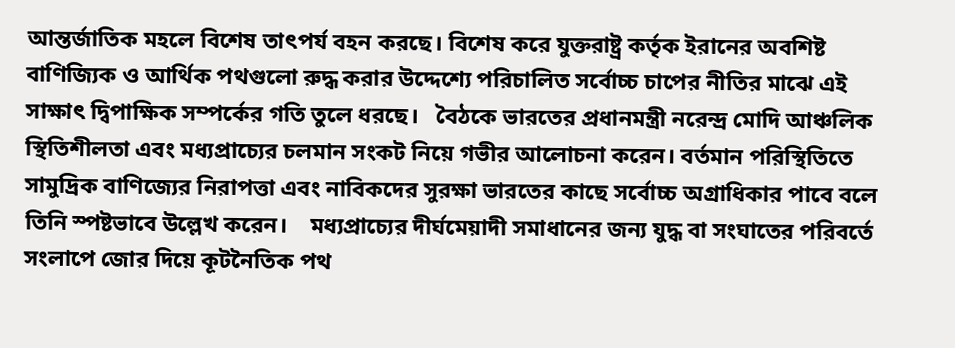আন্তর্জাতিক মহলে বিশেষ তাৎপর্য বহন করছে। বিশেষ করে যুক্তরাষ্ট্র কর্তৃক ইরানের অবশিষ্ট বাণিজ্যিক ও আর্থিক পথগুলো রুদ্ধ করার উদ্দেশ্যে পরিচালিত সর্বোচ্চ চাপের নীতির মাঝে এই সাক্ষাৎ দ্বিপাক্ষিক সম্পর্কের গতি তুলে ধরছে।   বৈঠকে ভারতের প্রধানমন্ত্রী নরেন্দ্র মোদি আঞ্চলিক স্থিতিশীলতা এবং মধ্যপ্রাচ্যের চলমান সংকট নিয়ে গভীর আলোচনা করেন। বর্তমান পরিস্থিতিতে সামুদ্রিক বাণিজ্যের নিরাপত্তা এবং নাবিকদের সুরক্ষা ভারতের কাছে সর্বোচ্চ অগ্রাধিকার পাবে বলে তিনি স্পষ্টভাবে উল্লেখ করেন।    মধ্যপ্রাচ্যের দীর্ঘমেয়াদী সমাধানের জন্য যুদ্ধ বা সংঘাতের পরিবর্তে সংলাপে জোর দিয়ে কূটনৈতিক পথ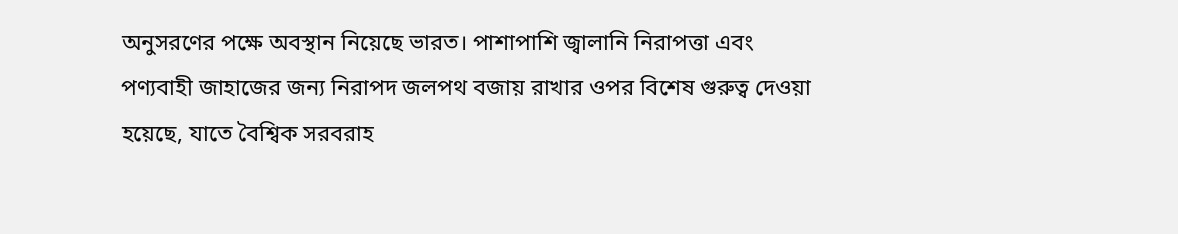অনুসরণের পক্ষে অবস্থান নিয়েছে ভারত। পাশাপাশি জ্বালানি নিরাপত্তা এবং পণ্যবাহী জাহাজের জন্য নিরাপদ জলপথ বজায় রাখার ওপর বিশেষ গুরুত্ব দেওয়া হয়েছে, যাতে বৈশ্বিক সরবরাহ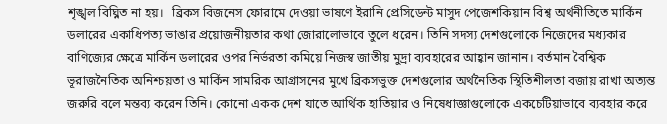শৃঙ্খল বিঘ্নিত না হয়।   ব্রিকস বিজনেস ফোরামে দেওয়া ভাষণে ইরানি প্রেসিডেন্ট মাসুদ পেজেশকিয়ান বিশ্ব অর্থনীতিতে মার্কিন ডলারের একাধিপত্য ভাঙার প্রয়োজনীয়তার কথা জোরালোভাবে তুলে ধরেন। তিনি সদস্য দেশগুলোকে নিজেদের মধ্যকার বাণিজ্যের ক্ষেত্রে মার্কিন ডলারের ওপর নির্ভরতা কমিয়ে নিজস্ব জাতীয় মুদ্রা ব্যবহারের আহ্বান জানান। বর্তমান বৈশ্বিক ভূরাজনৈতিক অনিশ্চয়তা ও মার্কিন সামরিক আগ্রাসনের মুখে ব্রিকসভুক্ত দেশগুলোর অর্থনৈতিক স্থিতিশীলতা বজায় রাখা অত্যন্ত জরুরি বলে মন্তব্য করেন তিনি। কোনো একক দেশ যাতে আর্থিক হাতিয়ার ও নিষেধাজ্ঞাগুলোকে একচেটিয়াভাবে ব্যবহার করে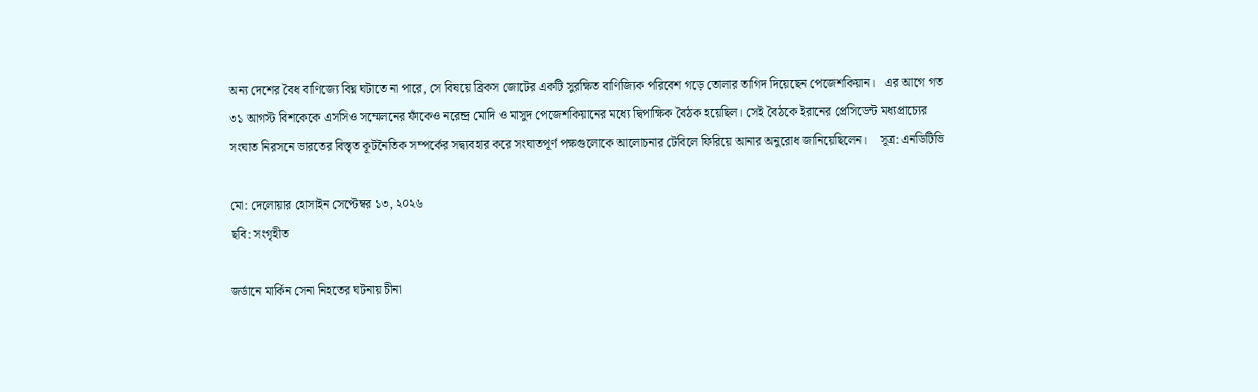অন্য দেশের বৈধ বাণিজ্যে বিঘ্ন ঘটাতে না পারে, সে বিষয়ে ব্রিকস জোটের একটি সুরক্ষিত বাণিজ্যিক পরিবেশ গড়ে তোলার তাগিদ দিয়েছেন পেজেশকিয়ান।   এর আগে গত ৩১ আগস্ট বিশকেকে এসসিও সম্মেলনের ফাঁকেও নরেন্দ্র মোদি ও মাসুদ পেজেশকিয়ানের মধ্যে দ্বিপাক্ষিক বৈঠক হয়েছিল। সেই বৈঠকে ইরানের প্রেসিডেন্ট মধ্যপ্রাচ্যের সংঘাত নিরসনে ভারতের বিস্তৃত কূটনৈতিক সম্পর্কের সদ্ব্যবহার করে সংঘাতপূর্ণ পক্ষগুলোকে আলোচনার টেবিলে ফিরিয়ে আনার অনুরোধ জানিয়েছিলেন।    সূত্র: এনডিটিভি

মো: দেলোয়ার হোসাইন সেপ্টেম্বর ১৩, ২০২৬
ছবি: সংগৃহীত

জর্ডানে মার্কিন সেনা নিহতের ঘটনায় চীনা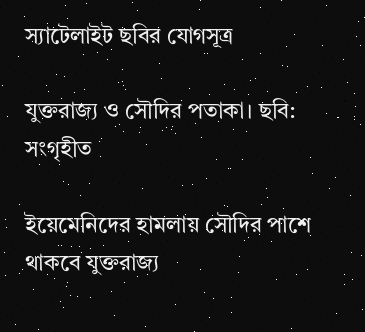স্যাটেলাইট ছবির যোগসূত্র

যুক্তরাজ্য ও সৌদির পতাকা। ছবি: সংগৃহীত

ইয়েমেনিদের হামলায় সৌদির পাশে থাকবে যুক্তরাজ্য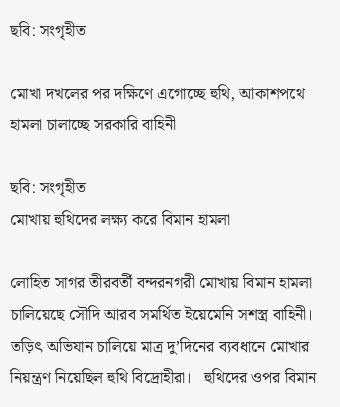ছবি: সংগৃহীত

মোখা দখলের পর দক্ষিণে এগোচ্ছে হুথি, আকাশপথে হামলা চালাচ্ছে সরকারি বাহিনী

ছবি: সংগৃহীত
মোখায় হুথিদের লক্ষ্য করে বিমান হামলা

লোহিত সাগর তীরবর্তী বন্দরনগরী মোখায় বিমান হামলা চালিয়েছে সৌদি আরব সমর্থিত ইয়েমেনি সশস্ত্র বাহিনী। তড়িৎ অভিযান চালিয়ে মাত্র দু’দিনের ব্যবধানে মোখার নিয়ন্ত্রণ নিয়েছিল হুথি বিদ্রোহীরা।   হুথিদের ওপর বিমান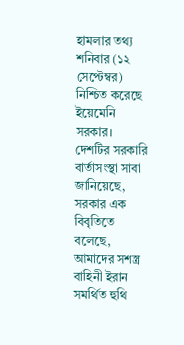হামলার তথ্য শনিবার (১২ সেপ্টেম্বর) নিশ্চিত করেছে ইয়েমেনি সরকার।   দেশটির সরকারি বার্তাসংস্থা সাবা জানিয়েছে, সরকার এক বিবৃতিতে বলেছে, আমাদের সশস্ত্র বাহিনী ইরান সমর্থিত হুথি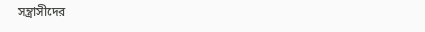সন্ত্রাসীদের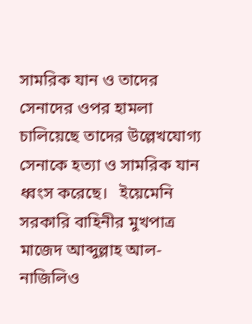সামরিক যান ও তাদের সেনাদের ওপর হামলা চালিয়েছে তাদের উল্লেখযোগ্য সেনাকে হত্যা ও সামরিক যান ধ্বংস করেছে।   ইয়েমেনি সরকারি বাহিনীর মুখপাত্র মাজেদ আব্দুল্লাহ আল-নাজিলিও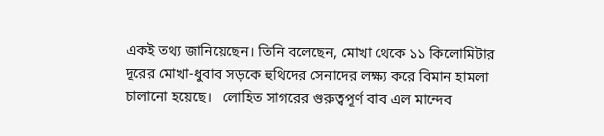একই তথ্য জানিয়েছেন। তিনি বলেছেন, মোখা থেকে ১১ কিলোমিটার দূরের মোখা-ধুবাব সড়কে হুথিদের সেনাদের লক্ষ্য করে বিমান হামলা চালানো হয়েছে।   লোহিত সাগরের গুরুত্বপূর্ণ বাব এল মান্দেব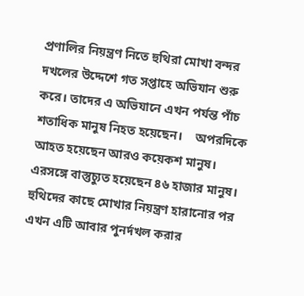প্রণালির নিয়ন্ত্রণ নিতে হুথিরা মোখা বন্দর দখলের উদ্দেশে গত সপ্তাহে অভিযান শুরু করে। তাদের এ অভিযানে এখন পর্যন্ত পাঁচ শতাধিক মানুষ নিহত হয়েছেন।    অপরদিকে আহত হয়েছেন আরও কয়েকশ মানুষ। এরসঙ্গে বাস্তুচ্যুত হয়েছেন ৪৬ হাজার মানুষ।   হুথিদের কাছে মোখার নিয়ন্ত্রণ হারানোর পর এখন এটি আবার পুনর্দখল করার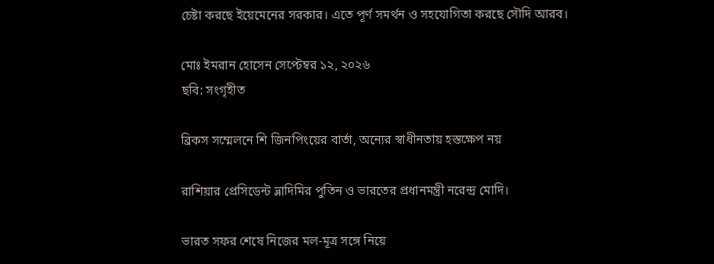চেষ্টা করছে ইয়েমেনের সরকার। এতে পূর্ণ সমর্থন ও সহযোগিতা করছে সৌদি আরব।

মোঃ ইমরান হোসেন সেপ্টেম্বর ১২, ২০২৬
ছবি: সংগৃহীত

ব্রিকস সম্মেলনে শি জিনপিংয়ের বার্তা, অন্যের স্বাধীনতায় হস্তক্ষেপ নয়

রাশিয়ার প্রেসিডেন্ট ভ্লাদিমির পুতিন ও ভারতের প্রধানমন্ত্রী নরেন্দ্র মোদি।

ভারত সফর শেষে নিজের মল-মূত্র সঙ্গে নিয়ে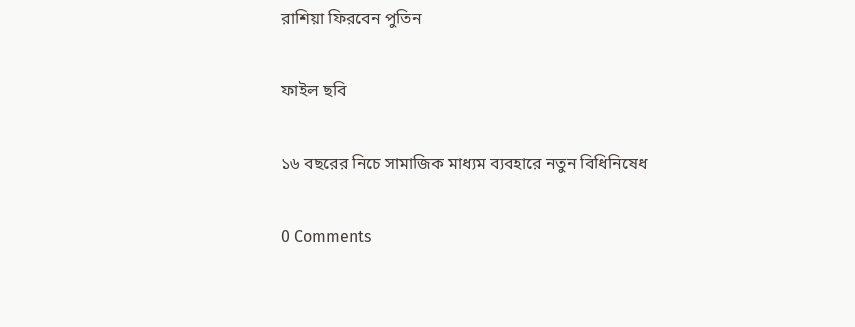রাশিয়া ফিরবেন পুতিন

ফাইল ছবি

১৬ বছরের নিচে সামাজিক মাধ্যম ব্যবহারে নতুন বিধিনিষেধ

0 Comments